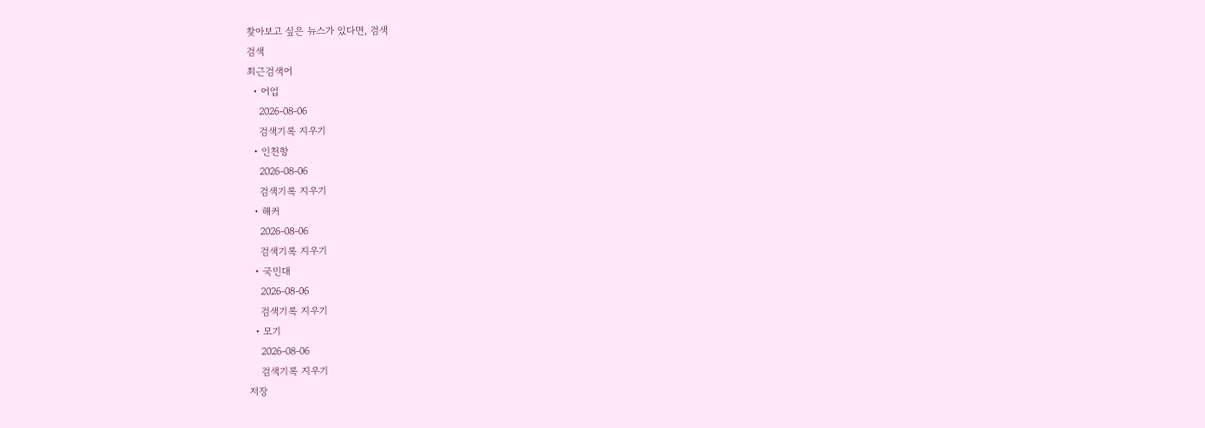찾아보고 싶은 뉴스가 있다면, 검색
검색
최근검색어
  • 어업
    2026-08-06
    검색기록 지우기
  • 인천항
    2026-08-06
    검색기록 지우기
  • 해커
    2026-08-06
    검색기록 지우기
  • 국민대
    2026-08-06
    검색기록 지우기
  • 모기
    2026-08-06
    검색기록 지우기
저장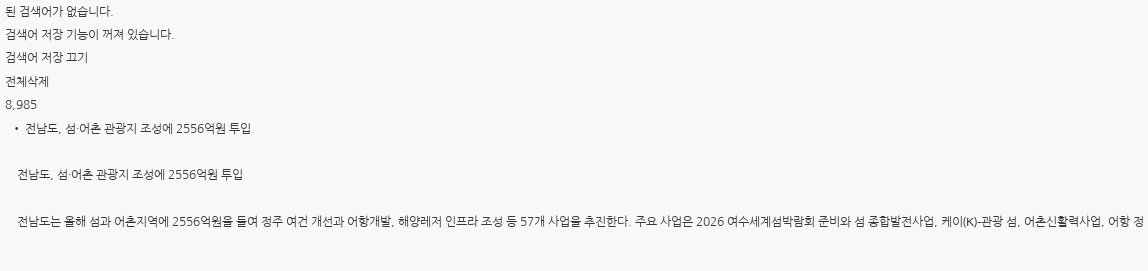된 검색어가 없습니다.
검색어 저장 기능이 꺼져 있습니다.
검색어 저장 끄기
전체삭제
8,985
  • 전남도, 섬·어촌 관광지 조성에 2556억원 투입

    전남도, 섬·어촌 관광지 조성에 2556억원 투입

    전남도는 올해 섬과 어촌지역에 2556억원을 들여 정주 여건 개선과 어항개발, 해양레저 인프라 조성 등 57개 사업을 추진한다. 주요 사업은 2026 여수세계섬박람회 준비와 섬 종합발전사업, 케이(K)-관광 섬, 어촌신활력사업, 어항 정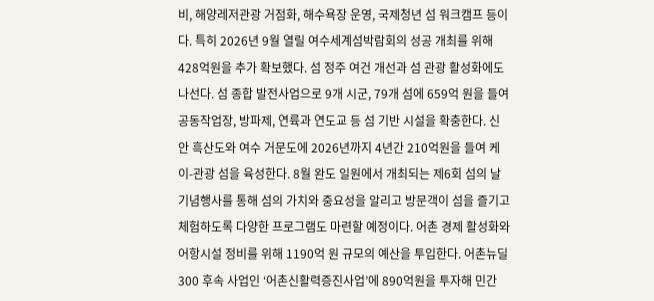비, 해양레저관광 거점화, 해수욕장 운영, 국제청년 섬 워크캠프 등이다. 특히 2026년 9월 열릴 여수세계섬박람회의 성공 개최를 위해 428억원을 추가 확보했다. 섬 정주 여건 개선과 섬 관광 활성화에도 나선다. 섬 종합 발전사업으로 9개 시군, 79개 섬에 659억 원을 들여 공동작업장, 방파제, 연륙과 연도교 등 섬 기반 시설을 확충한다. 신안 흑산도와 여수 거문도에 2026년까지 4년간 210억원을 들여 케이-관광 섬을 육성한다. 8월 완도 일원에서 개최되는 제6회 섬의 날 기념행사를 통해 섬의 가치와 중요성을 알리고 방문객이 섬을 즐기고 체험하도록 다양한 프로그램도 마련할 예정이다. 어촌 경제 활성화와 어항시설 정비를 위해 1190억 원 규모의 예산을 투입한다. 어촌뉴딜300 후속 사업인 ‘어촌신활력증진사업’에 890억원을 투자해 민간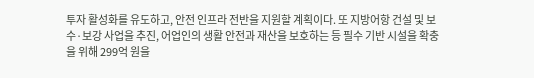투자 활성화를 유도하고, 안전 인프라 전반을 지원할 계획이다. 또 지방어항 건설 및 보수·보강 사업을 추진, 어업인의 생활 안전과 재산을 보호하는 등 필수 기반 시설을 확충을 위해 299억 원을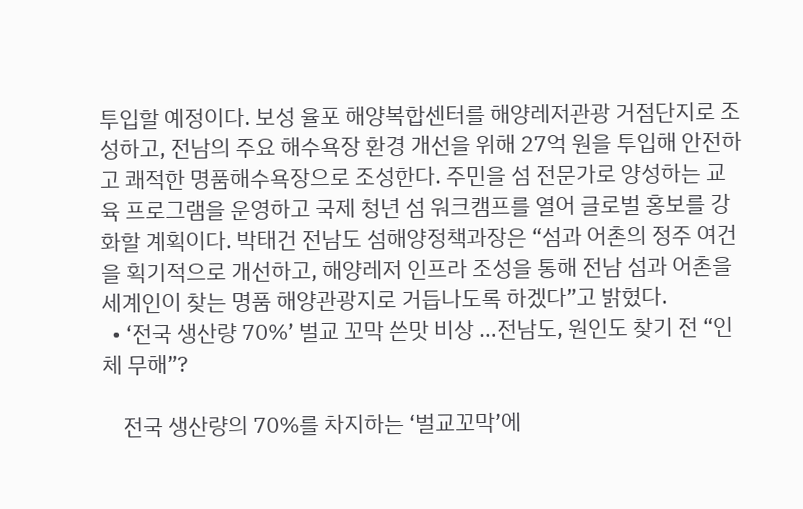투입할 예정이다. 보성 율포 해양복합센터를 해양레저관광 거점단지로 조성하고, 전남의 주요 해수욕장 환경 개선을 위해 27억 원을 투입해 안전하고 쾌적한 명품해수욕장으로 조성한다. 주민을 섬 전문가로 양성하는 교육 프로그램을 운영하고 국제 청년 섬 워크캠프를 열어 글로벌 홍보를 강화할 계획이다. 박태건 전남도 섬해양정책과장은 “섬과 어촌의 정주 여건을 획기적으로 개선하고, 해양레저 인프라 조성을 통해 전남 섬과 어촌을 세계인이 찾는 명품 해양관광지로 거듭나도록 하겠다”고 밝혔다.
  • ‘전국 생산량 70%’ 벌교 꼬막 쓴맛 비상 …전남도, 원인도 찾기 전 “인체 무해”?

    전국 생산량의 70%를 차지하는 ‘벌교꼬막’에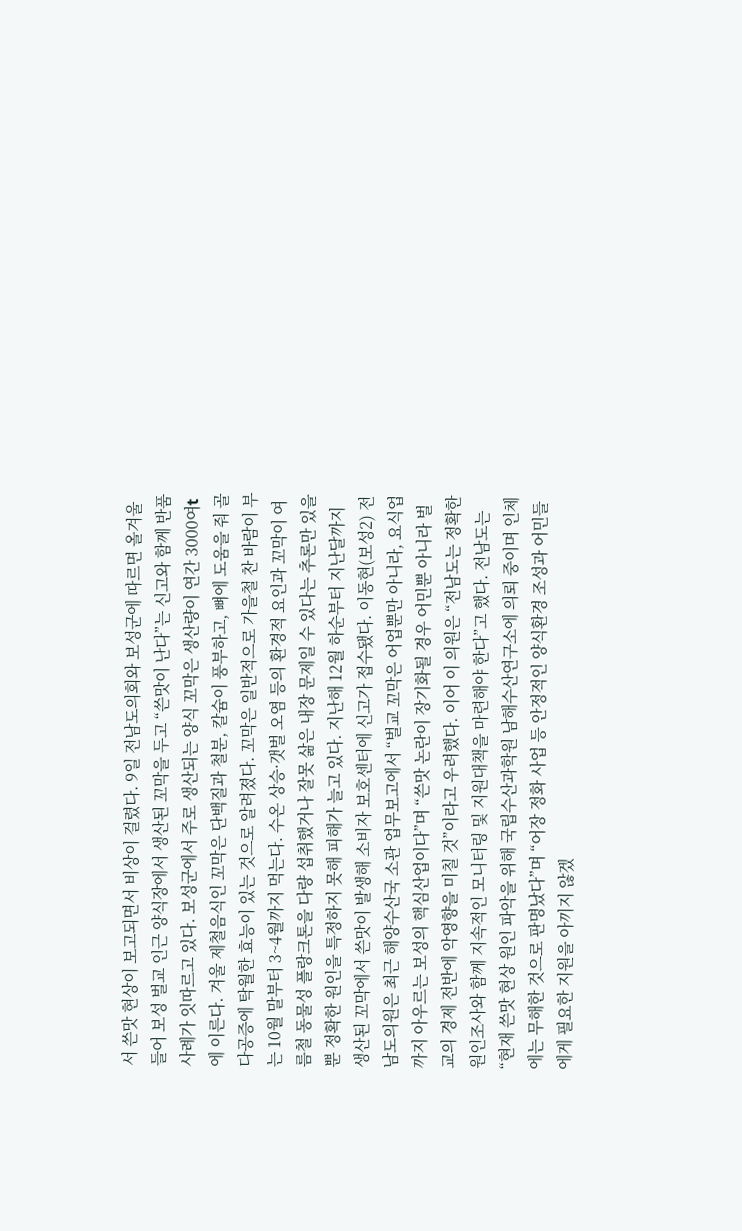서 쓴맛 현상이 보고되면서 비상이 걸렸다. 9일 전남도의회와 보성군에 따르면 올겨울 들어 보성 벌교 인근 양식장에서 생산된 꼬막을 두고 “쓴맛이 난다”는 신고와 함께 반품 사례가 잇따르고 있다. 보성군에서 주로 생산되는 양식 꼬막은 생산량이 연간 3000여t에 이른다. 겨울 제철음식인 꼬막은 단백질과 철분, 칼슘이 풍부하고, 뼈에 도움을 줘 골다공증에 탁월한 효능이 있는 것으로 알려졌다. 꼬막은 일반적으로 가을철 찬 바람이 부는 10월 말부터 3~4월까지 먹는다. 수온 상승·갯벌 오염 등의 환경적 요인과 꼬막이 여름철 동물성 플랑크톤을 다량 섭취했거나 잘못 삶은 내장 문제일 수 있다는 추론만 있을 뿐 정확한 원인을 특정하지 못해 피해가 늘고 있다. 지난해 12월 하순부터 지난달까지 생산된 꼬막에서 쓴맛이 발생해 소비자 보호센터에 신고가 접수됐다. 이동현(보성2) 전남도의원은 최근 해양수산국 소관 업무보고에서 “벌교 꼬막은 어업뿐만 아니라, 요식업까지 아우르는 보성의 핵심산업이다”며 “쓴맛 논란이 장기화될 경우 어민뿐 아니라 벌교의 경제 전반에 악영향을 미칠 것”이라고 우려했다. 이어 이 의원은 “전남도는 정확한 원인조사와 함께 지속적인 모니터링 및 지원대책을 마련해야 한다”고 했다. 전남도는 “현재 쓴맛 현상 원인 파악을 위해 국립수산과학원 남해수산연구소에 의뢰 중이며 인체에는 무해한 것으로 판명났다”며 “어장 정화 사업 등 안정적인 양식환경 조성과 어민들에게 필요한 지원을 아끼지 않겠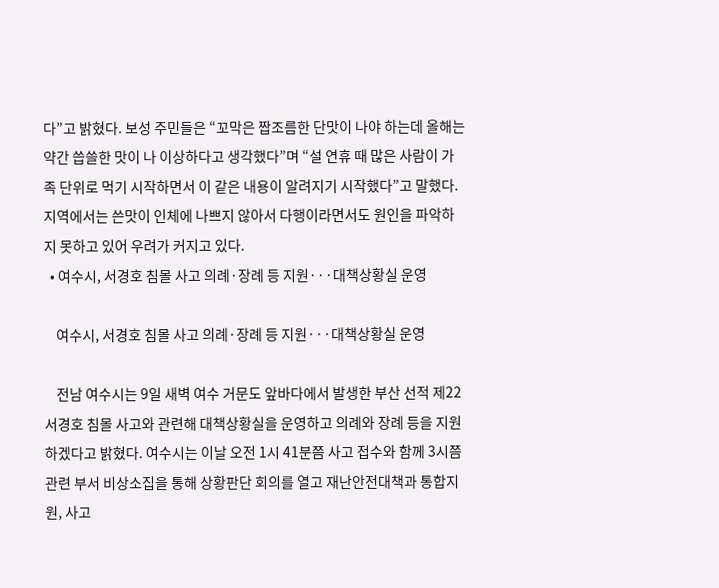다”고 밝혔다. 보성 주민들은 “꼬막은 짭조름한 단맛이 나야 하는데 올해는 약간 씁쓸한 맛이 나 이상하다고 생각했다”며 “설 연휴 때 많은 사람이 가족 단위로 먹기 시작하면서 이 같은 내용이 알려지기 시작했다”고 말했다. 지역에서는 쓴맛이 인체에 나쁘지 않아서 다행이라면서도 원인을 파악하지 못하고 있어 우려가 커지고 있다.
  • 여수시, 서경호 침몰 사고 의례·장례 등 지원···대책상황실 운영

    여수시, 서경호 침몰 사고 의례·장례 등 지원···대책상황실 운영

    전남 여수시는 9일 새벽 여수 거문도 앞바다에서 발생한 부산 선적 제22서경호 침몰 사고와 관련해 대책상황실을 운영하고 의례와 장례 등을 지원하겠다고 밝혔다. 여수시는 이날 오전 1시 41분쯤 사고 접수와 함께 3시쯤 관련 부서 비상소집을 통해 상황판단 회의를 열고 재난안전대책과 통합지원, 사고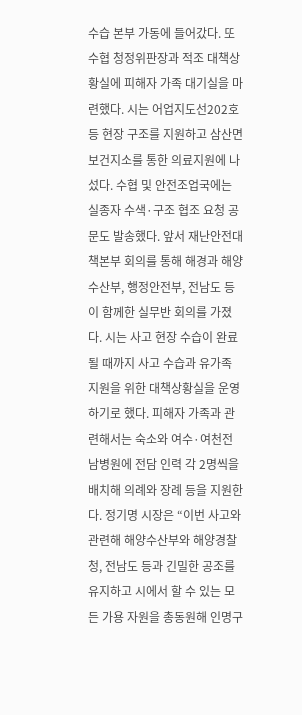수습 본부 가동에 들어갔다. 또 수협 청정위판장과 적조 대책상황실에 피해자 가족 대기실을 마련했다. 시는 어업지도선202호 등 현장 구조를 지원하고 삼산면 보건지소를 통한 의료지원에 나섰다. 수협 및 안전조업국에는 실종자 수색·구조 협조 요청 공문도 발송했다. 앞서 재난안전대책본부 회의를 통해 해경과 해양수산부, 행정안전부, 전남도 등이 함께한 실무반 회의를 가졌다. 시는 사고 현장 수습이 완료될 때까지 사고 수습과 유가족 지원을 위한 대책상황실을 운영하기로 했다. 피해자 가족과 관련해서는 숙소와 여수·여천전남병원에 전담 인력 각 2명씩을 배치해 의례와 장례 등을 지원한다. 정기명 시장은 “이번 사고와 관련해 해양수산부와 해양경찰청, 전남도 등과 긴밀한 공조를 유지하고 시에서 할 수 있는 모든 가용 자원을 총동원해 인명구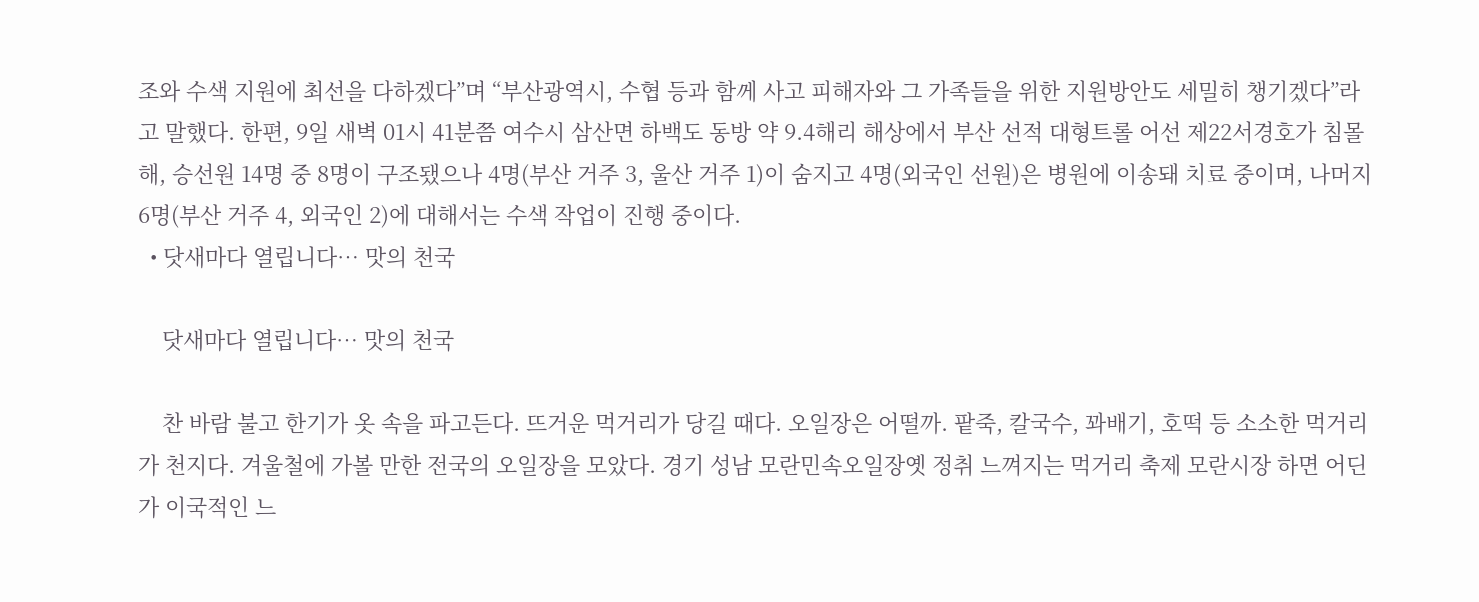조와 수색 지원에 최선을 다하겠다”며 “부산광역시, 수협 등과 함께 사고 피해자와 그 가족들을 위한 지원방안도 세밀히 챙기겠다”라고 말했다. 한편, 9일 새벽 01시 41분쯤 여수시 삼산면 하백도 동방 약 9.4해리 해상에서 부산 선적 대형트롤 어선 제22서경호가 침몰해, 승선원 14명 중 8명이 구조됐으나 4명(부산 거주 3, 울산 거주 1)이 숨지고 4명(외국인 선원)은 병원에 이송돼 치료 중이며, 나머지 6명(부산 거주 4, 외국인 2)에 대해서는 수색 작업이 진행 중이다.
  • 닷새마다 열립니다… 맛의 천국

    닷새마다 열립니다… 맛의 천국

    찬 바람 불고 한기가 옷 속을 파고든다. 뜨거운 먹거리가 당길 때다. 오일장은 어떨까. 팥죽, 칼국수, 꽈배기, 호떡 등 소소한 먹거리가 천지다. 겨울철에 가볼 만한 전국의 오일장을 모았다. 경기 성남 모란민속오일장옛 정취 느껴지는 먹거리 축제 모란시장 하면 어딘가 이국적인 느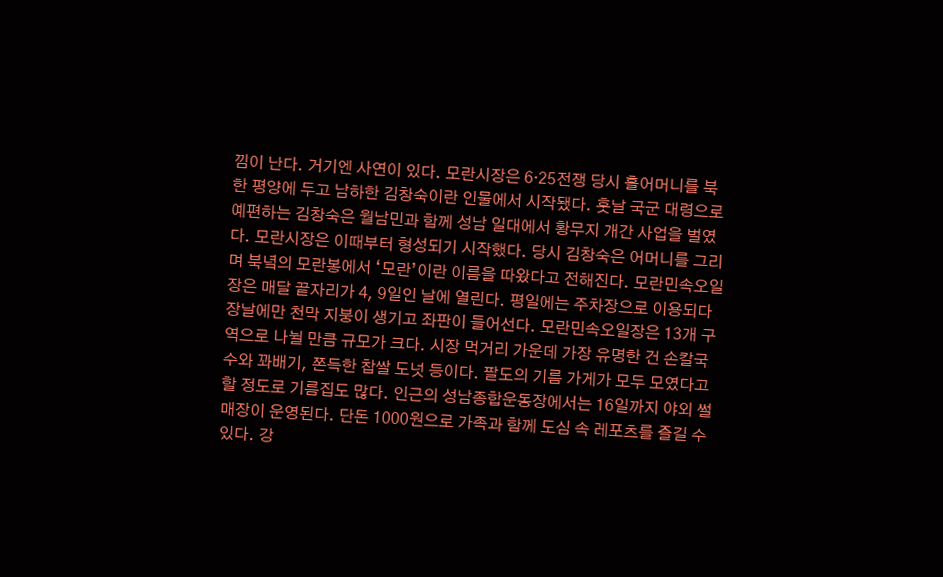낌이 난다. 거기엔 사연이 있다. 모란시장은 6·25전쟁 당시 홀어머니를 북한 평양에 두고 남하한 김창숙이란 인물에서 시작됐다. 훗날 국군 대령으로 예편하는 김창숙은 월남민과 함께 성남 일대에서 황무지 개간 사업을 벌였다. 모란시장은 이때부터 형성되기 시작했다. 당시 김창숙은 어머니를 그리며 북녘의 모란봉에서 ‘모란’이란 이름을 따왔다고 전해진다. 모란민속오일장은 매달 끝자리가 4, 9일인 날에 열린다. 평일에는 주차장으로 이용되다 장날에만 천막 지붕이 생기고 좌판이 들어선다. 모란민속오일장은 13개 구역으로 나뉠 만큼 규모가 크다. 시장 먹거리 가운데 가장 유명한 건 손칼국수와 꽈배기, 쫀득한 찹쌀 도넛 등이다. 팔도의 기름 가게가 모두 모였다고 할 정도로 기름집도 많다. 인근의 성남종합운동장에서는 16일까지 야외 썰매장이 운영된다. 단돈 1000원으로 가족과 함께 도심 속 레포츠를 즐길 수 있다. 강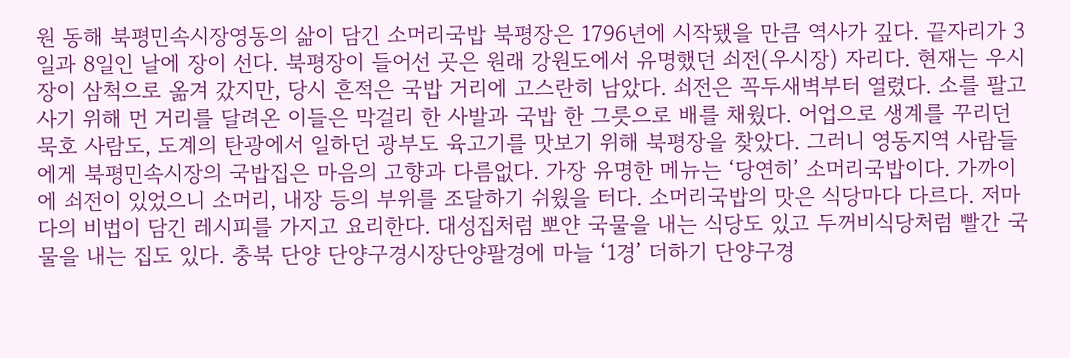원 동해 북평민속시장영동의 삶이 담긴 소머리국밥 북평장은 1796년에 시작됐을 만큼 역사가 깊다. 끝자리가 3일과 8일인 날에 장이 선다. 북평장이 들어선 곳은 원래 강원도에서 유명했던 쇠전(우시장) 자리다. 현재는 우시장이 삼척으로 옮겨 갔지만, 당시 흔적은 국밥 거리에 고스란히 남았다. 쇠전은 꼭두새벽부터 열렸다. 소를 팔고 사기 위해 먼 거리를 달려온 이들은 막걸리 한 사발과 국밥 한 그릇으로 배를 채웠다. 어업으로 생계를 꾸리던 묵호 사람도, 도계의 탄광에서 일하던 광부도 육고기를 맛보기 위해 북평장을 찾았다. 그러니 영동지역 사람들에게 북평민속시장의 국밥집은 마음의 고향과 다름없다. 가장 유명한 메뉴는 ‘당연히’ 소머리국밥이다. 가까이에 쇠전이 있었으니 소머리, 내장 등의 부위를 조달하기 쉬웠을 터다. 소머리국밥의 맛은 식당마다 다르다. 저마다의 비법이 담긴 레시피를 가지고 요리한다. 대성집처럼 뽀얀 국물을 내는 식당도 있고 두꺼비식당처럼 빨간 국물을 내는 집도 있다. 충북 단양 단양구경시장단양팔경에 마늘 ‘1경’ 더하기 단양구경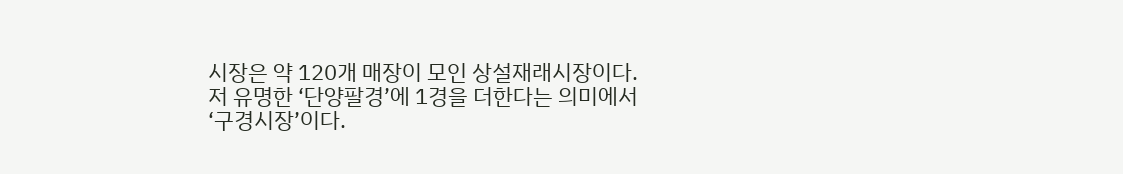시장은 약 120개 매장이 모인 상설재래시장이다. 저 유명한 ‘단양팔경’에 1경을 더한다는 의미에서 ‘구경시장’이다.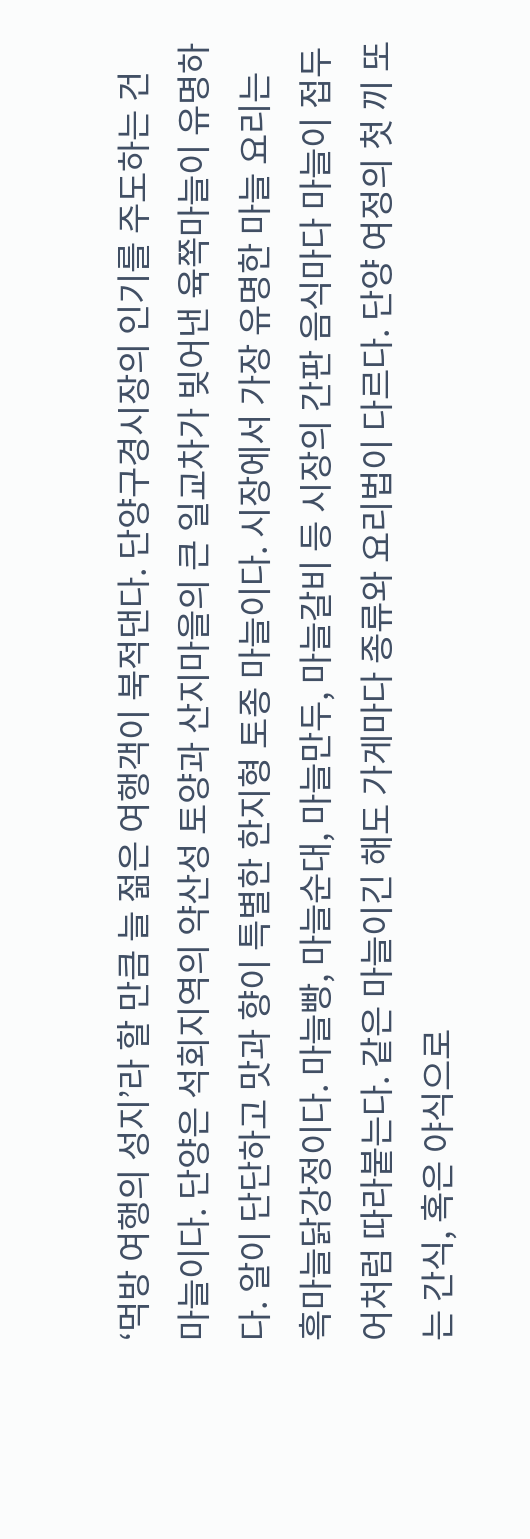‘먹방 여행의 성지’라 할 만큼 늘 젊은 여행객이 북적댄다. 단양구경시장의 인기를 주도하는 건 마늘이다. 단양은 석회지역의 약산성 토양과 산지마을의 큰 일교차가 빚어낸 육쪽마늘이 유명하다. 알이 단단하고 맛과 향이 특별한 한지형 토종 마늘이다. 시장에서 가장 유명한 마늘 요리는 흑마늘닭강정이다. 마늘빵, 마늘순대, 마늘만두, 마늘갈비 등 시장의 간판 음식마다 마늘이 접두어처럼 따라붙는다. 같은 마늘이긴 해도 가게마다 종류와 요리법이 다르다. 단양 여정의 첫 끼 또는 간식, 혹은 야식으로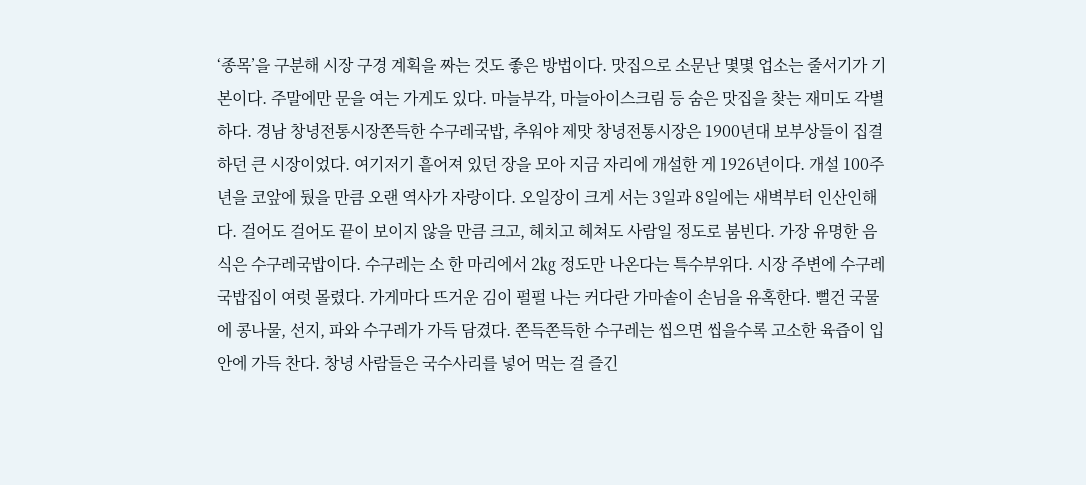‘종목’을 구분해 시장 구경 계획을 짜는 것도 좋은 방법이다. 맛집으로 소문난 몇몇 업소는 줄서기가 기본이다. 주말에만 문을 여는 가게도 있다. 마늘부각, 마늘아이스크림 등 숨은 맛집을 찾는 재미도 각별하다. 경남 창녕전통시장쫀득한 수구레국밥, 추워야 제맛 창녕전통시장은 1900년대 보부상들이 집결하던 큰 시장이었다. 여기저기 흩어져 있던 장을 모아 지금 자리에 개설한 게 1926년이다. 개설 100주년을 코앞에 뒀을 만큼 오랜 역사가 자랑이다. 오일장이 크게 서는 3일과 8일에는 새벽부터 인산인해다. 걸어도 걸어도 끝이 보이지 않을 만큼 크고, 헤치고 헤쳐도 사람일 정도로 붐빈다. 가장 유명한 음식은 수구레국밥이다. 수구레는 소 한 마리에서 2㎏ 정도만 나온다는 특수부위다. 시장 주변에 수구레국밥집이 여럿 몰렸다. 가게마다 뜨거운 김이 펄펄 나는 커다란 가마솥이 손님을 유혹한다. 뻘건 국물에 콩나물, 선지, 파와 수구레가 가득 담겼다. 쫀득쫀득한 수구레는 씹으면 씹을수록 고소한 육즙이 입안에 가득 찬다. 창녕 사람들은 국수사리를 넣어 먹는 걸 즐긴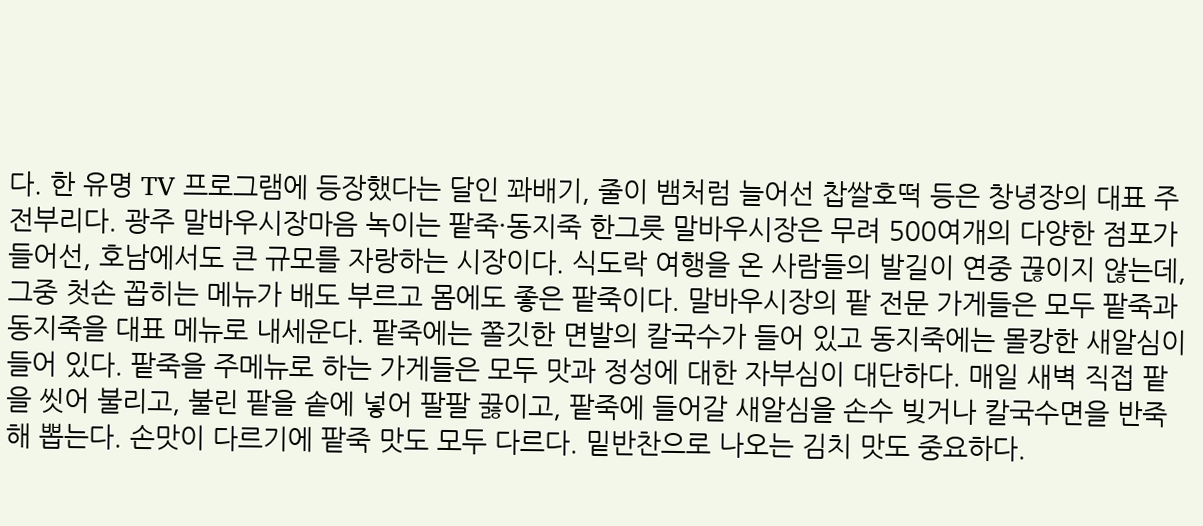다. 한 유명 TV 프로그램에 등장했다는 달인 꽈배기, 줄이 뱀처럼 늘어선 찹쌀호떡 등은 창녕장의 대표 주전부리다. 광주 말바우시장마음 녹이는 팥죽·동지죽 한그릇 말바우시장은 무려 500여개의 다양한 점포가 들어선, 호남에서도 큰 규모를 자랑하는 시장이다. 식도락 여행을 온 사람들의 발길이 연중 끊이지 않는데, 그중 첫손 꼽히는 메뉴가 배도 부르고 몸에도 좋은 팥죽이다. 말바우시장의 팥 전문 가게들은 모두 팥죽과 동지죽을 대표 메뉴로 내세운다. 팥죽에는 쫄깃한 면발의 칼국수가 들어 있고 동지죽에는 몰캉한 새알심이 들어 있다. 팥죽을 주메뉴로 하는 가게들은 모두 맛과 정성에 대한 자부심이 대단하다. 매일 새벽 직접 팥을 씻어 불리고, 불린 팥을 솥에 넣어 팔팔 끓이고, 팥죽에 들어갈 새알심을 손수 빚거나 칼국수면을 반죽해 뽑는다. 손맛이 다르기에 팥죽 맛도 모두 다르다. 밑반찬으로 나오는 김치 맛도 중요하다.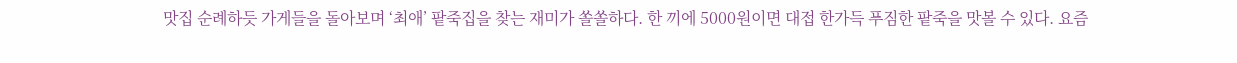맛집 순례하듯 가게들을 돌아보며 ‘최애’ 팥죽집을 찾는 재미가 쏠쏠하다. 한 끼에 5000원이면 대접 한가득 푸짐한 팥죽을 맛볼 수 있다. 요즘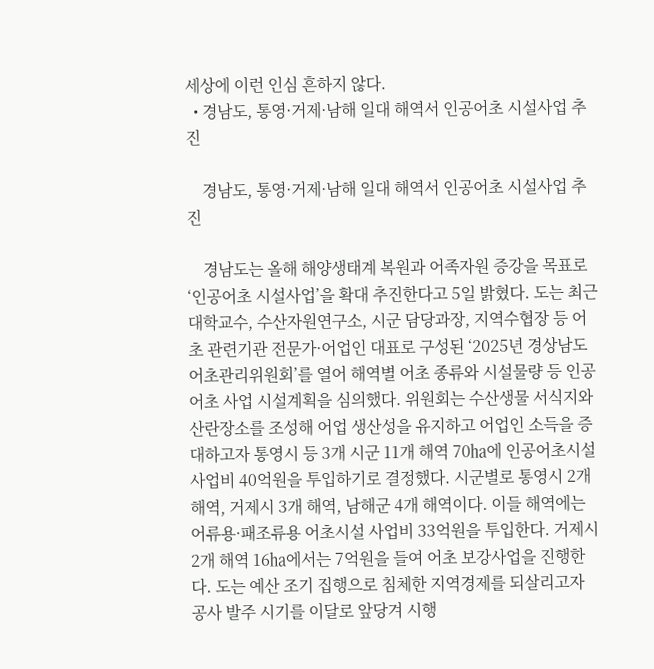세상에 이런 인심 흔하지 않다.
  • 경남도, 통영·거제·남해 일대 해역서 인공어초 시설사업 추진

    경남도, 통영·거제·남해 일대 해역서 인공어초 시설사업 추진

    경남도는 올해 해양생태계 복원과 어족자원 증강을 목표로 ‘인공어초 시설사업’을 확대 추진한다고 5일 밝혔다. 도는 최근 대학교수, 수산자원연구소, 시군 담당과장, 지역수협장 등 어초 관련기관 전문가·어업인 대표로 구성된 ‘2025년 경상남도 어초관리위원회’를 열어 해역별 어초 종류와 시설물량 등 인공어초 사업 시설계획을 심의했다. 위원회는 수산생물 서식지와 산란장소를 조성해 어업 생산성을 유지하고 어업인 소득을 증대하고자 통영시 등 3개 시군 11개 해역 70㏊에 인공어초시설 사업비 40억원을 투입하기로 결정했다. 시군별로 통영시 2개 해역, 거제시 3개 해역, 남해군 4개 해역이다. 이들 해역에는 어류용·패조류용 어초시설 사업비 33억원을 투입한다. 거제시 2개 해역 16㏊에서는 7억원을 들여 어초 보강사업을 진행한다. 도는 예산 조기 집행으로 침체한 지역경제를 되살리고자 공사 발주 시기를 이달로 앞당겨 시행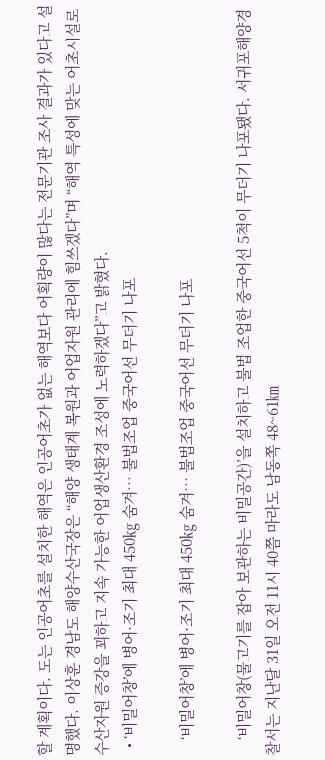할 계획이다. 도는 인공어초를 설치한 해역은 인공어초가 없는 해역보다 어획량이 많다는 전문기관 조사 결과가 있다고 설명했다. 이상훈 경남도 해양수산국장은 “해양 생태계 복원과 어업자원 관리에 힘쓰겠다”며 “해역 특성에 맞는 어초시설로 수산자원 증강을 꾀하고 지속 가능한 어업생산환경 조성에 노력하겠다”고 밝혔다.
  • ‘비밀어창’에 병어·조기 최대 450㎏ 숨겨… 불법조업 중국어선 무더기 나포

    ‘비밀어창’에 병어·조기 최대 450㎏ 숨겨… 불법조업 중국어선 무더기 나포

    ‘비밀어창(물고기를 잡아 보관하는 비밀공간)’을 설치하고 불법 조업한 중국어선 5척이 무더기 나포됐다. 서귀포해양경찰서는 지난달 31일 오전 11시 40쯤 마라도 남동쪽 48~61㎞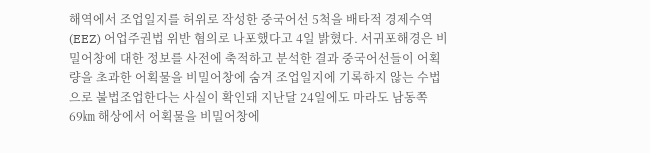해역에서 조업일지를 허위로 작성한 중국어선 5척을 배타적 경제수역(EEZ) 어업주권법 위반 혐의로 나포했다고 4일 밝혔다. 서귀포해경은 비밀어창에 대한 정보를 사전에 축적하고 분석한 결과 중국어선들이 어획량을 초과한 어획물을 비밀어창에 숨겨 조업일지에 기록하지 않는 수법으로 불법조업한다는 사실이 확인돼 지난달 24일에도 마라도 남동쪽 69㎞ 해상에서 어획물을 비밀어창에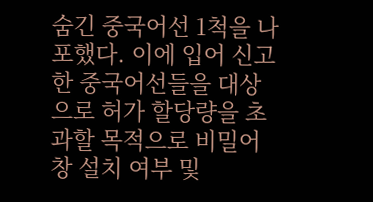숨긴 중국어선 1척을 나포했다. 이에 입어 신고한 중국어선들을 대상으로 허가 할당량을 초과할 목적으로 비밀어창 설치 여부 및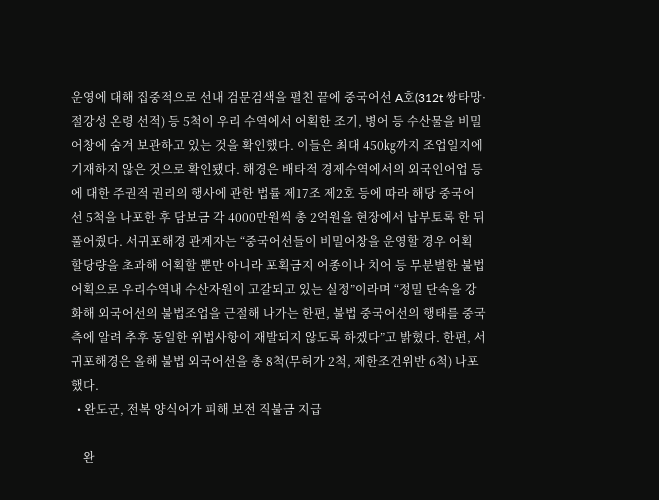운영에 대해 집중적으로 선내 검문검색을 펼친 끝에 중국어선 A호(312t 쌍타망·절강성 온령 선적) 등 5척이 우리 수역에서 어획한 조기, 병어 등 수산물을 비밀 어창에 숨겨 보관하고 있는 것을 확인했다. 이들은 최대 450㎏까지 조업일지에 기재하지 않은 것으로 확인됐다. 해경은 배타적 경제수역에서의 외국인어업 등에 대한 주권적 권리의 행사에 관한 법률 제17조 제2호 등에 따라 해당 중국어선 5척을 나포한 후 담보금 각 4000만원씩 총 2억원을 현장에서 납부토록 한 뒤 풀어줬다. 서귀포해경 관계자는 “중국어선들이 비밀어창을 운영할 경우 어획 할당량을 초과해 어획할 뿐만 아니라 포획금지 어종이나 치어 등 무분별한 불법어획으로 우리수역내 수산자원이 고갈되고 있는 실정”이라며 “정밀 단속을 강화해 외국어선의 불법조업을 근절해 나가는 한편, 불법 중국어선의 행태를 중국측에 알려 추후 동일한 위법사항이 재발되지 않도록 하겠다”고 밝혔다. 한편, 서귀포해경은 올해 불법 외국어선을 총 8척(무허가 2척, 제한조건위반 6척) 나포했다.
  • 완도군, 전복 양식어가 피해 보전 직불금 지급

    완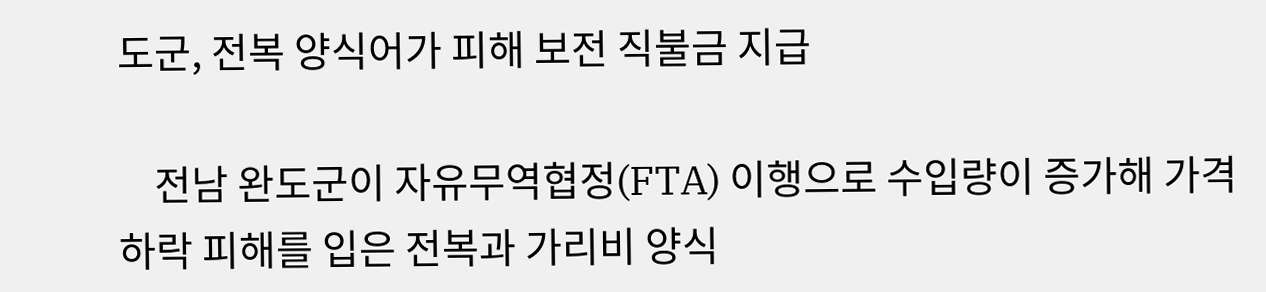도군, 전복 양식어가 피해 보전 직불금 지급

    전남 완도군이 자유무역협정(FTA) 이행으로 수입량이 증가해 가격 하락 피해를 입은 전복과 가리비 양식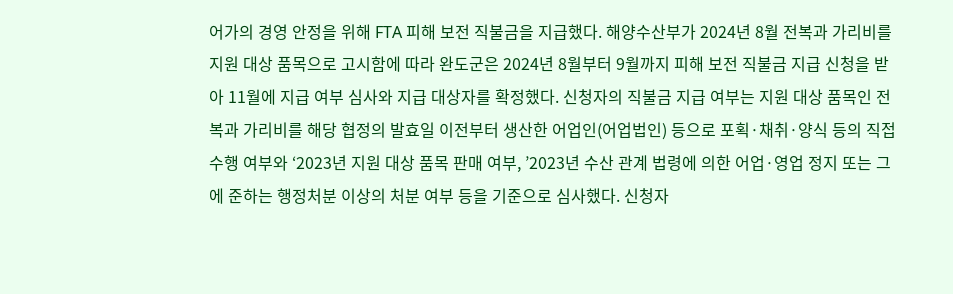어가의 경영 안정을 위해 FTA 피해 보전 직불금을 지급했다. 해양수산부가 2024년 8월 전복과 가리비를 지원 대상 품목으로 고시함에 따라 완도군은 2024년 8월부터 9월까지 피해 보전 직불금 지급 신청을 받아 11월에 지급 여부 심사와 지급 대상자를 확정했다. 신청자의 직불금 지급 여부는 지원 대상 품목인 전복과 가리비를 해당 협정의 발효일 이전부터 생산한 어업인(어업법인) 등으로 포획·채취·양식 등의 직접 수행 여부와 ‘2023년 지원 대상 품목 판매 여부, ’2023년 수산 관계 법령에 의한 어업·영업 정지 또는 그에 준하는 행정처분 이상의 처분 여부 등을 기준으로 심사했다. 신청자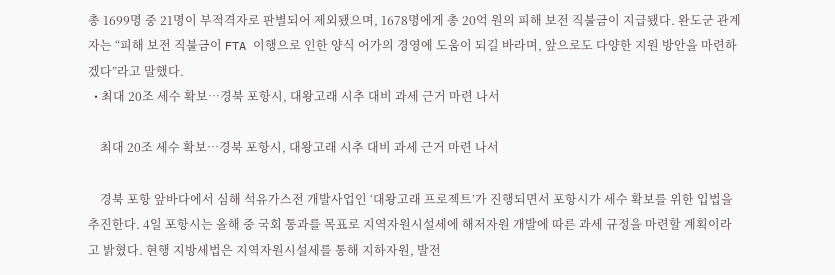총 1699명 중 21명이 부적격자로 판별되어 제외됐으며, 1678명에게 총 20억 원의 피해 보전 직불금이 지급됐다. 완도군 관계자는 “피해 보전 직불금이 FTA 이행으로 인한 양식 어가의 경영에 도움이 되길 바라며, 앞으로도 다양한 지원 방안을 마련하겠다”라고 말했다.
  • 최대 20조 세수 확보…경북 포항시, 대왕고래 시추 대비 과세 근거 마련 나서

    최대 20조 세수 확보…경북 포항시, 대왕고래 시추 대비 과세 근거 마련 나서

    경북 포항 앞바다에서 심해 석유가스전 개발사업인 ‘대왕고래 프로젝트’가 진행되면서 포항시가 세수 확보를 위한 입법을 추진한다. 4일 포항시는 올해 중 국회 통과를 목표로 지역자원시설세에 해저자원 개발에 따른 과세 규정을 마련할 계획이라고 밝혔다. 현행 지방세법은 지역자원시설세를 통해 지하자원, 발전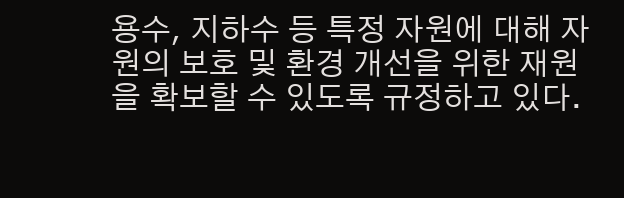용수, 지하수 등 특정 자원에 대해 자원의 보호 및 환경 개선을 위한 재원을 확보할 수 있도록 규정하고 있다.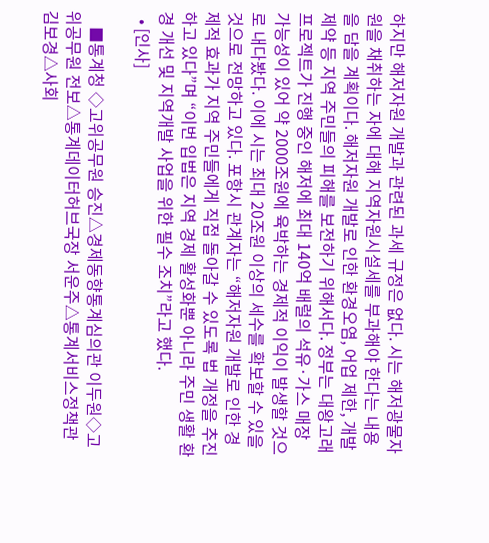하지만 해저자원 개발과 관련된 과세 규정은 없다. 시는 해저광물자원을 채취하는 자에 대해 지역자원시설세를 부과해야 한다는 내용을 담을 계획이다. 해저자원 개발로 인한 환경오염, 어업 제한, 개발 제약 등 지역 주민들의 피해를 보전하기 위해서다. 정부는 대왕고래 프로젝트가 진행 중인 해저에 최대 140억 배럴의 석유·가스 매장 가능성이 있어 약 2000조원에 육박하는 경제적 이익이 발생할 것으로 내다봤다. 이에 시는 최대 20조원 이상의 세수를 확보할 수 있을 것으로 전망하고 있다. 포항시 관계자는 “해저자원 개발로 인한 경제적 효과가 지역 주민들에게 직접 돌아갈 수 있도록 법 개정을 추진하고 있다”며 “이번 입법은 지역 경제 활성화뿐 아니라 주민 생활 환경 개선 및 지역개발 사업을 위한 필수 조치”라고 했다.
  • [인사]

    ■통계청 ◇고위공무원 승진△경제동향통계심의관 이두원◇고위공무원 전보△통계데이터허브국장 서운주△통계서비스정책관 김보경△사회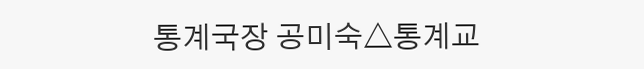통계국장 공미숙△통계교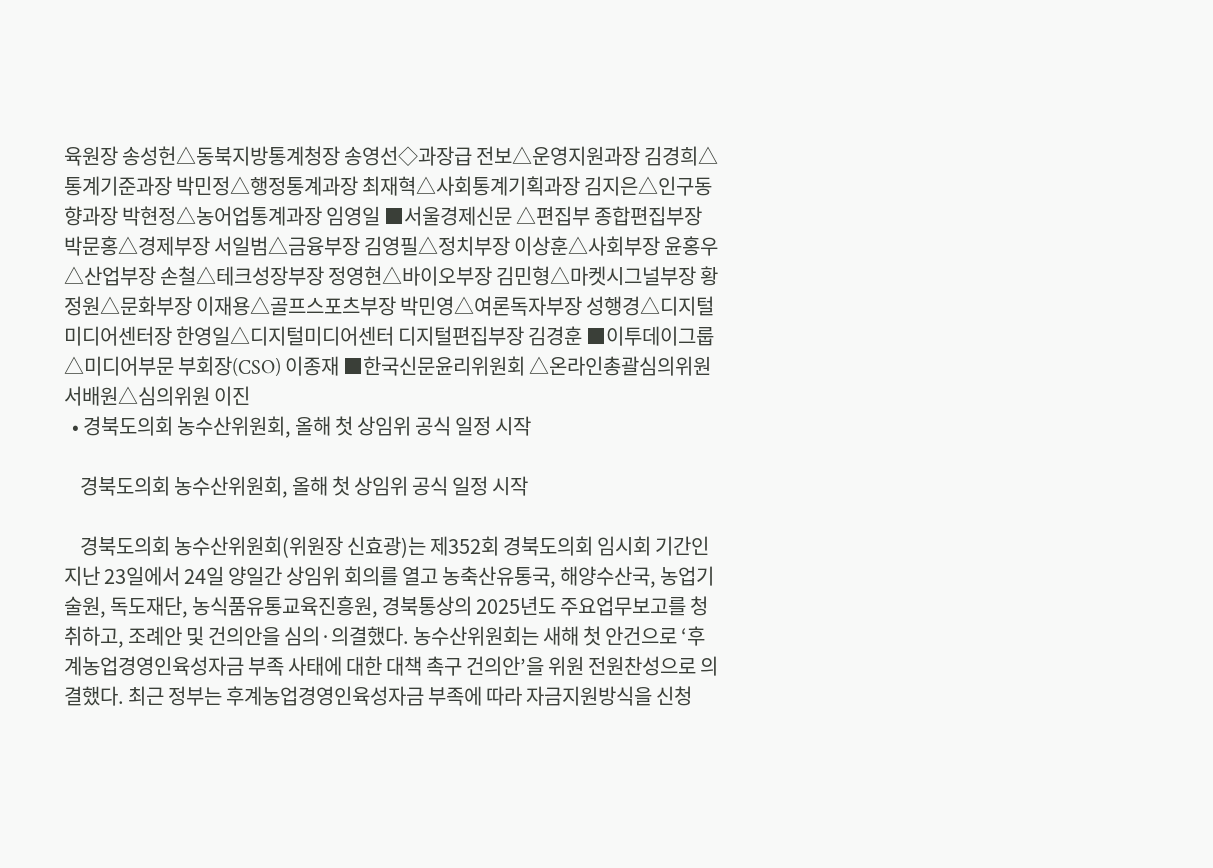육원장 송성헌△동북지방통계청장 송영선◇과장급 전보△운영지원과장 김경희△통계기준과장 박민정△행정통계과장 최재혁△사회통계기획과장 김지은△인구동향과장 박현정△농어업통계과장 임영일 ■서울경제신문 △편집부 종합편집부장 박문홍△경제부장 서일범△금융부장 김영필△정치부장 이상훈△사회부장 윤홍우△산업부장 손철△테크성장부장 정영현△바이오부장 김민형△마켓시그널부장 황정원△문화부장 이재용△골프스포츠부장 박민영△여론독자부장 성행경△디지털미디어센터장 한영일△디지털미디어센터 디지털편집부장 김경훈 ■이투데이그룹 △미디어부문 부회장(CSO) 이종재 ■한국신문윤리위원회 △온라인총괄심의위원 서배원△심의위원 이진
  • 경북도의회 농수산위원회, 올해 첫 상임위 공식 일정 시작

    경북도의회 농수산위원회, 올해 첫 상임위 공식 일정 시작

    경북도의회 농수산위원회(위원장 신효광)는 제352회 경북도의회 임시회 기간인 지난 23일에서 24일 양일간 상임위 회의를 열고 농축산유통국, 해양수산국, 농업기술원, 독도재단, 농식품유통교육진흥원, 경북통상의 2025년도 주요업무보고를 청취하고, 조례안 및 건의안을 심의·의결했다. 농수산위원회는 새해 첫 안건으로 ‘후계농업경영인육성자금 부족 사태에 대한 대책 촉구 건의안’을 위원 전원찬성으로 의결했다. 최근 정부는 후계농업경영인육성자금 부족에 따라 자금지원방식을 신청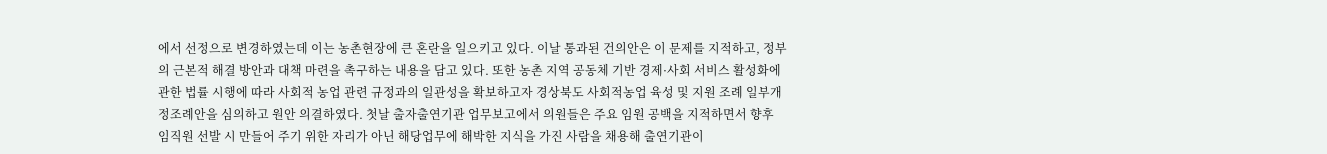에서 선정으로 변경하였는데 이는 농촌현장에 큰 혼란을 일으키고 있다. 이날 통과된 건의안은 이 문제를 지적하고, 정부의 근본적 해결 방안과 대책 마련을 촉구하는 내용을 담고 있다. 또한 농촌 지역 공동체 기반 경제·사회 서비스 활성화에 관한 법률 시행에 따라 사회적 농업 관련 규정과의 일관성을 확보하고자 경상북도 사회적농업 육성 및 지원 조례 일부개정조례안을 심의하고 원안 의결하였다. 첫날 출자출연기관 업무보고에서 의원들은 주요 임원 공백을 지적하면서 향후 임직원 선발 시 만들어 주기 위한 자리가 아닌 해당업무에 해박한 지식을 가진 사람을 채용해 출연기관이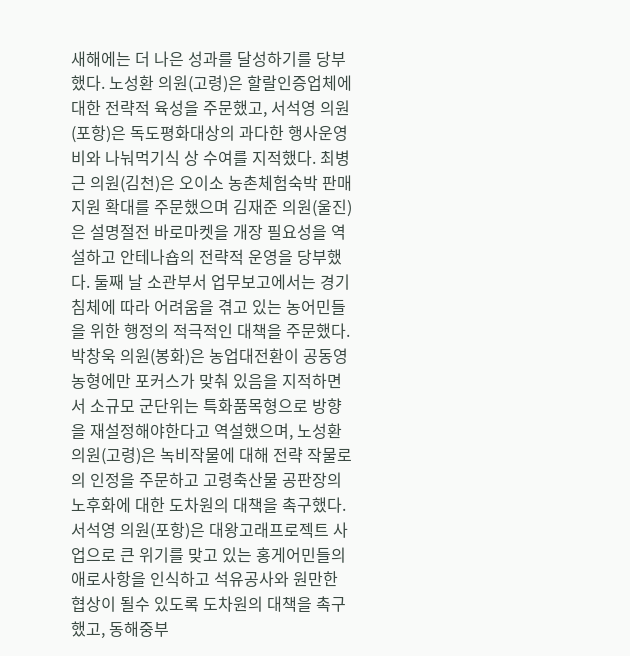새해에는 더 나은 성과를 달성하기를 당부했다. 노성환 의원(고령)은 할랄인증업체에 대한 전략적 육성을 주문했고, 서석영 의원(포항)은 독도평화대상의 과다한 행사운영비와 나눠먹기식 상 수여를 지적했다. 최병근 의원(김천)은 오이소 농촌체험숙박 판매 지원 확대를 주문했으며 김재준 의원(울진)은 설명절전 바로마켓을 개장 필요성을 역설하고 안테나숍의 전략적 운영을 당부했다. 둘째 날 소관부서 업무보고에서는 경기침체에 따라 어려움을 겪고 있는 농어민들을 위한 행정의 적극적인 대책을 주문했다. 박창욱 의원(봉화)은 농업대전환이 공동영농형에만 포커스가 맞춰 있음을 지적하면서 소규모 군단위는 특화품목형으로 방향을 재설정해야한다고 역설했으며, 노성환의원(고령)은 녹비작물에 대해 전략 작물로의 인정을 주문하고 고령축산물 공판장의 노후화에 대한 도차원의 대책을 촉구했다. 서석영 의원(포항)은 대왕고래프로젝트 사업으로 큰 위기를 맞고 있는 홍게어민들의 애로사항을 인식하고 석유공사와 원만한 협상이 될수 있도록 도차원의 대책을 촉구했고, 동해중부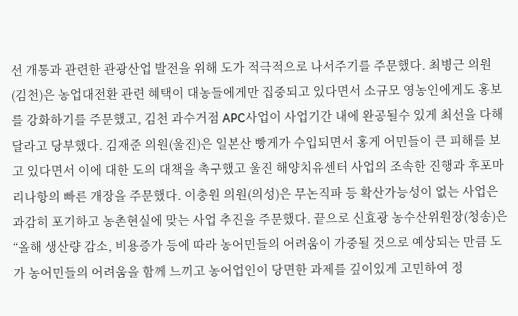선 개통과 관련한 관광산업 발전을 위해 도가 적극적으로 나서주기를 주문했다. 최병근 의원(김천)은 농업대전환 관련 혜택이 대농들에게만 집중되고 있다면서 소규모 영농인에게도 홍보를 강화하기를 주문했고, 김천 과수거점 APC사업이 사업기간 내에 완공될수 있게 최선을 다해달라고 당부했다. 김재준 의원(울진)은 일본산 빵게가 수입되면서 홍게 어민들이 큰 피해를 보고 있다면서 이에 대한 도의 대책을 촉구했고 울진 해양치유센터 사업의 조속한 진행과 후포마리나항의 빠른 개장을 주문했다. 이충원 의원(의성)은 무논직파 등 확산가능성이 없는 사업은 과감히 포기하고 농촌현실에 맞는 사업 추진을 주문했다. 끝으로 신효광 농수산위원장(청송)은 “올해 생산량 감소, 비용증가 등에 따라 농어민들의 어려움이 가중될 것으로 예상되는 만큼 도가 농어민들의 어려움을 함께 느끼고 농어업인이 당면한 과제를 깊이있게 고민하여 정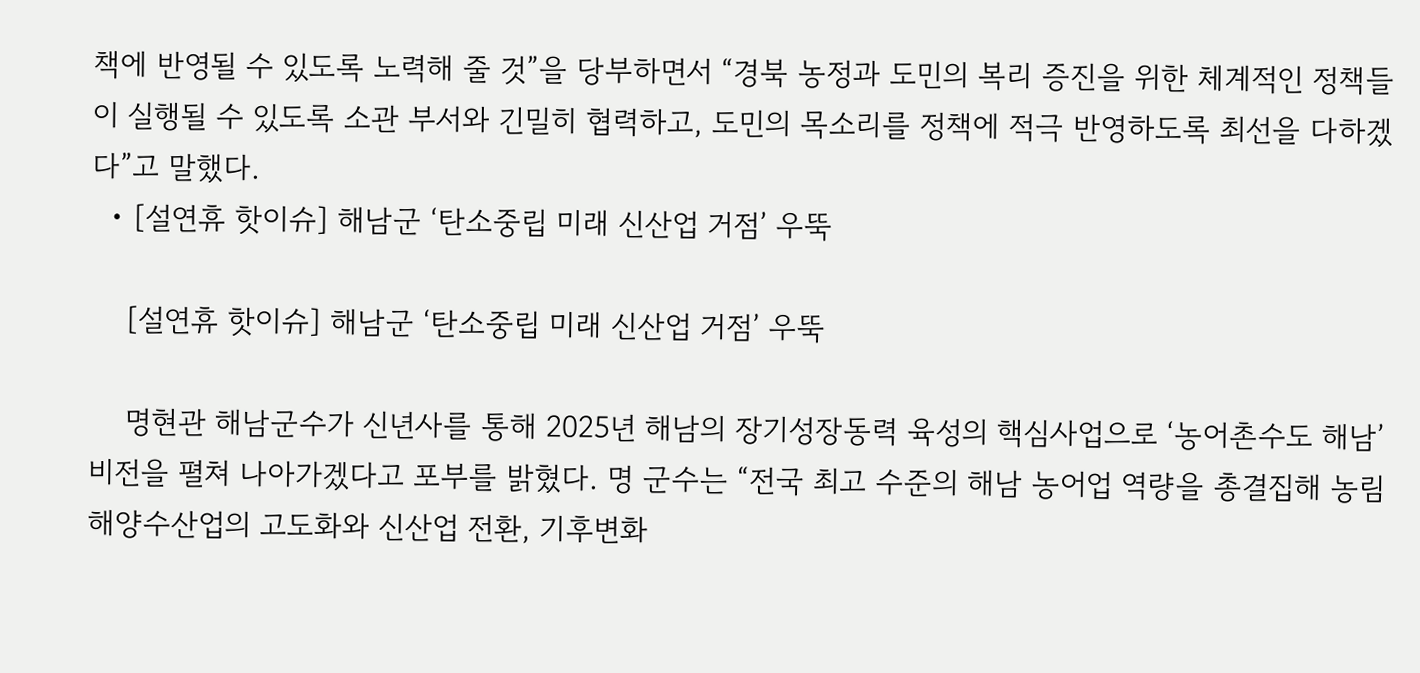책에 반영될 수 있도록 노력해 줄 것”을 당부하면서 “경북 농정과 도민의 복리 증진을 위한 체계적인 정책들이 실행될 수 있도록 소관 부서와 긴밀히 협력하고, 도민의 목소리를 정책에 적극 반영하도록 최선을 다하겠다”고 말했다.
  • [설연휴 핫이슈] 해남군 ‘탄소중립 미래 신산업 거점’ 우뚝

    [설연휴 핫이슈] 해남군 ‘탄소중립 미래 신산업 거점’ 우뚝

    명현관 해남군수가 신년사를 통해 2025년 해남의 장기성장동력 육성의 핵심사업으로 ‘농어촌수도 해남’ 비전을 펼쳐 나아가겠다고 포부를 밝혔다. 명 군수는 “전국 최고 수준의 해남 농어업 역량을 총결집해 농림해양수산업의 고도화와 신산업 전환, 기후변화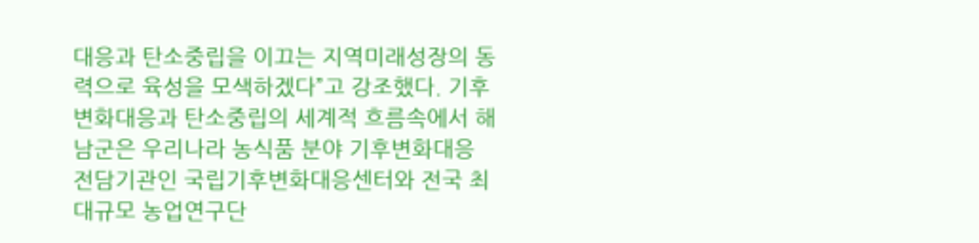대응과 탄소중립을 이끄는 지역미래성장의 동력으로 육성을 모색하겠다”고 강조했다. 기후변화대응과 탄소중립의 세계적 흐름속에서 해남군은 우리나라 농식품 분야 기후변화대응 전담기관인 국립기후변화대응센터와 전국 최대규모 농업연구단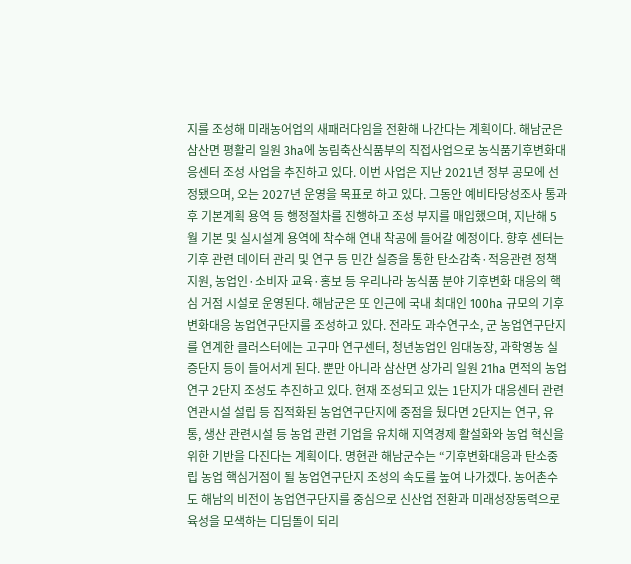지를 조성해 미래농어업의 새패러다임을 전환해 나간다는 계획이다. 해남군은 삼산면 평활리 일원 3ha에 농림축산식품부의 직접사업으로 농식품기후변화대응센터 조성 사업을 추진하고 있다. 이번 사업은 지난 2021년 정부 공모에 선정됐으며, 오는 2027년 운영을 목표로 하고 있다. 그동안 예비타당성조사 통과 후 기본계획 용역 등 행정절차를 진행하고 조성 부지를 매입했으며, 지난해 5월 기본 및 실시설계 용역에 착수해 연내 착공에 들어갈 예정이다. 향후 센터는 기후 관련 데이터 관리 및 연구 등 민간 실증을 통한 탄소감축·적응관련 정책지원, 농업인·소비자 교육·홍보 등 우리나라 농식품 분야 기후변화 대응의 핵심 거점 시설로 운영된다. 해남군은 또 인근에 국내 최대인 100ha 규모의 기후변화대응 농업연구단지를 조성하고 있다. 전라도 과수연구소, 군 농업연구단지를 연계한 클러스터에는 고구마 연구센터, 청년농업인 임대농장, 과학영농 실증단지 등이 들어서게 된다. 뿐만 아니라 삼산면 상가리 일원 21ha 면적의 농업연구 2단지 조성도 추진하고 있다. 현재 조성되고 있는 1단지가 대응센터 관련 연관시설 설립 등 집적화된 농업연구단지에 중점을 뒀다면 2단지는 연구, 유통, 생산 관련시설 등 농업 관련 기업을 유치해 지역경제 활설화와 농업 혁신을 위한 기반을 다진다는 계획이다. 명현관 해남군수는 “기후변화대응과 탄소중립 농업 핵심거점이 될 농업연구단지 조성의 속도를 높여 나가겠다. 농어촌수도 해남의 비전이 농업연구단지를 중심으로 신산업 전환과 미래성장동력으로 육성을 모색하는 디딤돌이 되리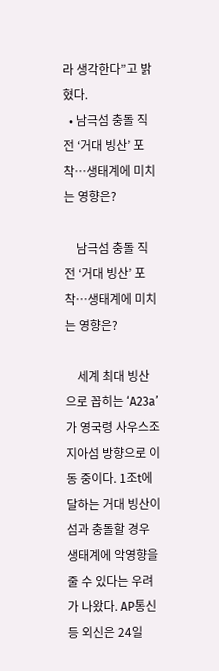라 생각한다”고 밝혔다.
  • 남극섬 충돌 직전 ‘거대 빙산’ 포착…생태계에 미치는 영향은?

    남극섬 충돌 직전 ‘거대 빙산’ 포착…생태계에 미치는 영향은?

    세계 최대 빙산으로 꼽히는 ‘A23a’가 영국령 사우스조지아섬 방향으로 이동 중이다. 1조t에 달하는 거대 빙산이 섬과 충돌할 경우 생태계에 악영향을 줄 수 있다는 우려가 나왔다. AP통신 등 외신은 24일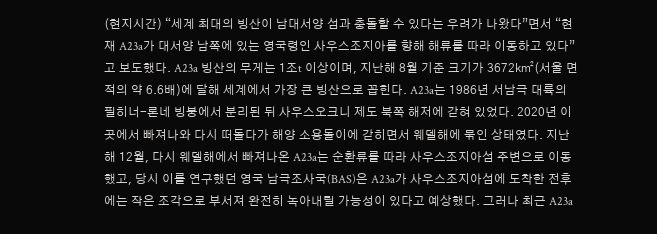(현지시간) “세계 최대의 빙산이 남대서양 섬과 충돌할 수 있다는 우려가 나왔다”면서 “현재 A23a가 대서양 남쪽에 있는 영국령인 사우스조지아를 향해 해류를 따라 이동하고 있다”고 보도했다. A23a 빙산의 무게는 1조t 이상이며, 지난해 8월 기준 크기가 3672㎢(서울 면적의 약 6.6배)에 달해 세계에서 가장 큰 빙산으로 꼽힌다. A23a는 1986년 서남극 대륙의 필히너-론네 빙붕에서 분리된 뒤 사우스오크니 제도 북쪽 해저에 갇혀 있었다. 2020년 이곳에서 빠져나와 다시 떠돌다가 해양 소용돌이에 갇히면서 웨델해에 묶인 상태였다. 지난해 12월, 다시 웨델해에서 빠져나온 A23a는 순환류를 따라 사우스조지아섬 주변으로 이동했고, 당시 이를 연구했던 영국 남극조사국(BAS)은 A23a가 사우스조지아섬에 도착한 전후에는 작은 조각으로 부서져 완전히 녹아내릴 가능성이 있다고 예상했다. 그러나 최근 A23a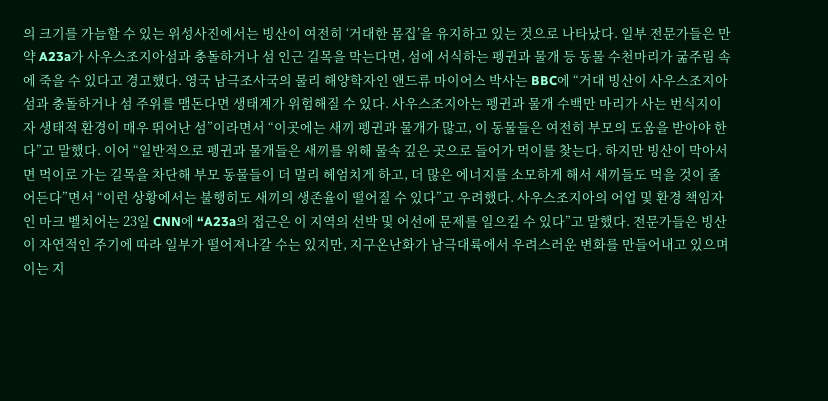의 크기를 가늠할 수 있는 위성사진에서는 빙산이 여전히 ‘거대한 몸집’을 유지하고 있는 것으로 나타났다. 일부 전문가들은 만약 A23a가 사우스조지아섬과 충돌하거나 섬 인근 길목을 막는다면, 섬에 서식하는 펭귄과 물개 등 동물 수천마리가 굶주림 속에 죽을 수 있다고 경고했다. 영국 남극조사국의 물리 해양학자인 앤드류 마이어스 박사는 BBC에 “거대 빙산이 사우스조지아섬과 충돌하거나 섬 주위를 맴돈다면 생태계가 위험해질 수 있다. 사우스조지아는 펭귄과 물개 수백만 마리가 사는 번식지이자 생태적 환경이 매우 뛰어난 섬”이라면서 “이곳에는 새끼 펭귄과 물개가 많고, 이 동물들은 여전히 부모의 도움을 받아야 한다”고 말했다. 이어 “일반적으로 펭귄과 물개들은 새끼를 위해 물속 깊은 곳으로 들어가 먹이를 찾는다. 하지만 빙산이 막아서면 먹이로 가는 길목을 차단해 부모 동물들이 더 멀리 헤엄치게 하고, 더 많은 에너지를 소모하게 해서 새끼들도 먹을 것이 줄어든다”면서 “이런 상황에서는 불행히도 새끼의 생존율이 떨어질 수 있다”고 우려했다. 사우스조지아의 어업 및 환경 책임자인 마크 벨치어는 23일 CNN에 “A23a의 접근은 이 지역의 선박 및 어선에 문제를 일으킬 수 있다”고 말했다. 전문가들은 빙산이 자연적인 주기에 따라 일부가 떨어져나갈 수는 있지만, 지구온난화가 남극대륙에서 우려스러운 변화를 만들어내고 있으며 이는 지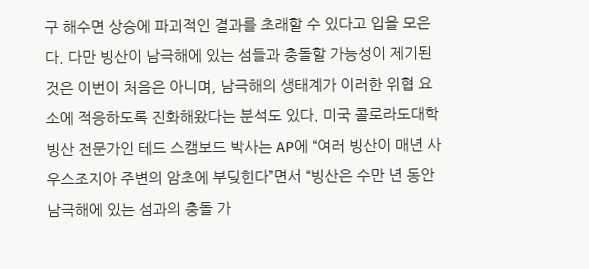구 해수면 상승에 파괴적인 결과를 초래할 수 있다고 입을 모은다. 다만 빙산이 남극해에 있는 섬들과 충돌할 가능성이 제기된 것은 이번이 처음은 아니며, 남극해의 생태계가 이러한 위협 요소에 적응하도록 진화해왔다는 분석도 있다. 미국 콜로라도대학 빙산 전문가인 테드 스캠보드 박사는 AP에 “여러 빙산이 매년 사우스조지아 주변의 암초에 부딪힌다”면서 “빙산은 수만 년 동안 남극해에 있는 섬과의 충돌 가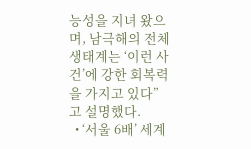능성을 지녀 왔으며, 남극해의 전체 생태계는 ‘이런 사건’에 강한 회복력을 가지고 있다”고 설명했다.
  • ‘서울 6배’ 세계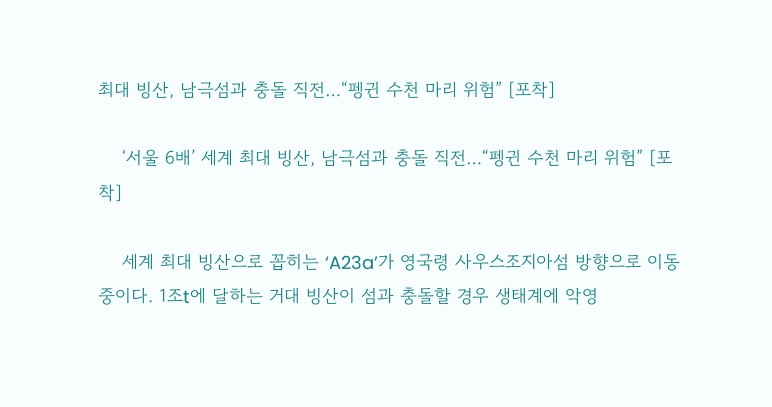최대 빙산, 남극섬과 충돌 직전…“펭귄 수천 마리 위험” [포착]

    ‘서울 6배’ 세계 최대 빙산, 남극섬과 충돌 직전…“펭귄 수천 마리 위험” [포착]

    세계 최대 빙산으로 꼽히는 ‘A23a’가 영국령 사우스조지아섬 방향으로 이동 중이다. 1조t에 달하는 거대 빙산이 섬과 충돌할 경우 생태계에 악영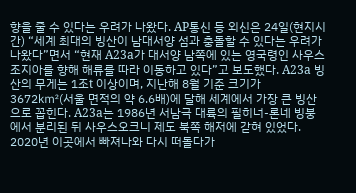향을 줄 수 있다는 우려가 나왔다. AP통신 등 외신은 24일(현지시간) “세계 최대의 빙산이 남대서양 섬과 충돌할 수 있다는 우려가 나왔다”면서 “현재 A23a가 대서양 남쪽에 있는 영국령인 사우스조지아를 향해 해류를 따라 이동하고 있다”고 보도했다. A23a 빙산의 무게는 1조t 이상이며, 지난해 8월 기준 크기가 3672㎢(서울 면적의 약 6.6배)에 달해 세계에서 가장 큰 빙산으로 꼽힌다. A23a는 1986년 서남극 대륙의 필히너-론네 빙붕에서 분리된 뒤 사우스오크니 제도 북쪽 해저에 갇혀 있었다. 2020년 이곳에서 빠져나와 다시 떠돌다가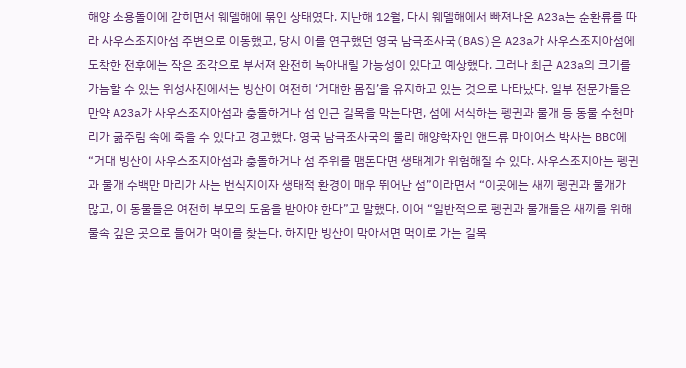해양 소용돌이에 갇히면서 웨델해에 묶인 상태였다. 지난해 12월, 다시 웨델해에서 빠져나온 A23a는 순환류를 따라 사우스조지아섬 주변으로 이동했고, 당시 이를 연구했던 영국 남극조사국(BAS)은 A23a가 사우스조지아섬에 도착한 전후에는 작은 조각으로 부서져 완전히 녹아내릴 가능성이 있다고 예상했다. 그러나 최근 A23a의 크기를 가늠할 수 있는 위성사진에서는 빙산이 여전히 ‘거대한 몸집’을 유지하고 있는 것으로 나타났다. 일부 전문가들은 만약 A23a가 사우스조지아섬과 충돌하거나 섬 인근 길목을 막는다면, 섬에 서식하는 펭귄과 물개 등 동물 수천마리가 굶주림 속에 죽을 수 있다고 경고했다. 영국 남극조사국의 물리 해양학자인 앤드류 마이어스 박사는 BBC에 “거대 빙산이 사우스조지아섬과 충돌하거나 섬 주위를 맴돈다면 생태계가 위험해질 수 있다. 사우스조지아는 펭귄과 물개 수백만 마리가 사는 번식지이자 생태적 환경이 매우 뛰어난 섬”이라면서 “이곳에는 새끼 펭귄과 물개가 많고, 이 동물들은 여전히 부모의 도움을 받아야 한다”고 말했다. 이어 “일반적으로 펭귄과 물개들은 새끼를 위해 물속 깊은 곳으로 들어가 먹이를 찾는다. 하지만 빙산이 막아서면 먹이로 가는 길목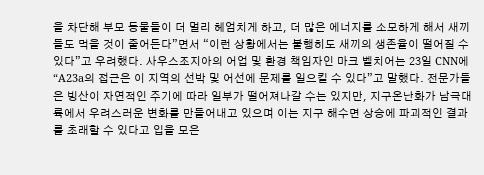을 차단해 부모 동물들이 더 멀리 헤엄치게 하고, 더 많은 에너지를 소모하게 해서 새끼들도 먹을 것이 줄어든다”면서 “이런 상황에서는 불행히도 새끼의 생존율이 떨어질 수 있다”고 우려했다. 사우스조지아의 어업 및 환경 책임자인 마크 벨치어는 23일 CNN에 “A23a의 접근은 이 지역의 선박 및 어선에 문제를 일으킬 수 있다”고 말했다. 전문가들은 빙산이 자연적인 주기에 따라 일부가 떨어져나갈 수는 있지만, 지구온난화가 남극대륙에서 우려스러운 변화를 만들어내고 있으며 이는 지구 해수면 상승에 파괴적인 결과를 초래할 수 있다고 입을 모은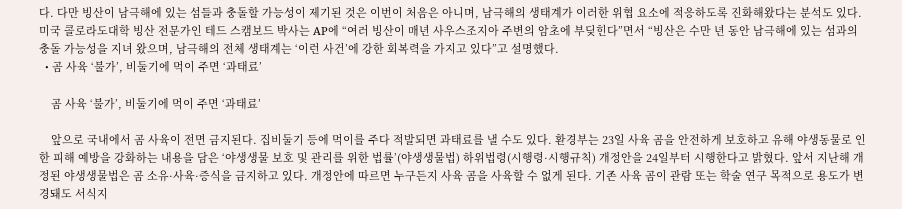다. 다만 빙산이 남극해에 있는 섬들과 충돌할 가능성이 제기된 것은 이번이 처음은 아니며, 남극해의 생태계가 이러한 위협 요소에 적응하도록 진화해왔다는 분석도 있다. 미국 콜로라도대학 빙산 전문가인 테드 스캠보드 박사는 AP에 “여러 빙산이 매년 사우스조지아 주변의 암초에 부딪힌다”면서 “빙산은 수만 년 동안 남극해에 있는 섬과의 충돌 가능성을 지녀 왔으며, 남극해의 전체 생태계는 ‘이런 사건’에 강한 회복력을 가지고 있다”고 설명했다.
  • 곰 사육 ‘불가’, 비둘기에 먹이 주면 ‘과태료’

    곰 사육 ‘불가’, 비둘기에 먹이 주면 ‘과태료’

    앞으로 국내에서 곰 사육이 전면 금지된다. 집비둘기 등에 먹이를 주다 적발되면 과태료를 낼 수도 있다. 환경부는 23일 사육 곰을 안전하게 보호하고 유해 야생동물로 인한 피해 예방을 강화하는 내용을 담은 ‘야생생물 보호 및 관리를 위한 법률’(야생생물법) 하위법령(시행령·시행규칙) 개정안을 24일부터 시행한다고 밝혔다. 앞서 지난해 개정된 야생생물법은 곰 소유·사육·증식을 금지하고 있다. 개정안에 따르면 누구든지 사육 곰을 사육할 수 없게 된다. 기존 사육 곰이 관람 또는 학술 연구 목적으로 용도가 변경돼도 서식지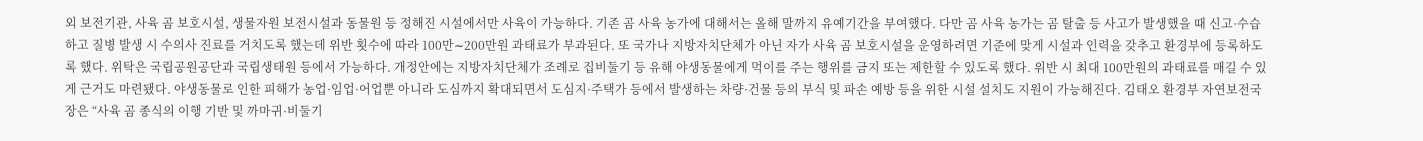외 보전기관, 사육 곰 보호시설, 생물자원 보전시설과 동물원 등 정해진 시설에서만 사육이 가능하다. 기존 곰 사육 농가에 대해서는 올해 말까지 유예기간을 부여했다. 다만 곰 사육 농가는 곰 탈출 등 사고가 발생했을 때 신고·수습하고 질병 발생 시 수의사 진료를 거치도록 했는데 위반 횟수에 따라 100만∼200만원 과태료가 부과된다. 또 국가나 지방자치단체가 아닌 자가 사육 곰 보호시설을 운영하려면 기준에 맞게 시설과 인력을 갖추고 환경부에 등록하도록 했다. 위탁은 국립공원공단과 국립생태원 등에서 가능하다. 개정안에는 지방자치단체가 조례로 집비둘기 등 유해 야생동물에게 먹이를 주는 행위를 금지 또는 제한할 수 있도록 했다. 위반 시 최대 100만원의 과태료를 매길 수 있게 근거도 마련됐다. 야생동물로 인한 피해가 농업·임업·어업뿐 아니라 도심까지 확대되면서 도심지·주택가 등에서 발생하는 차량·건물 등의 부식 및 파손 예방 등을 위한 시설 설치도 지원이 가능해진다. 김태오 환경부 자연보전국장은 “사육 곰 종식의 이행 기반 및 까마귀·비둘기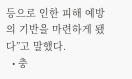등으로 인한 피해 예방의 기반을 마련하게 됐다”고 말했다.
  • 충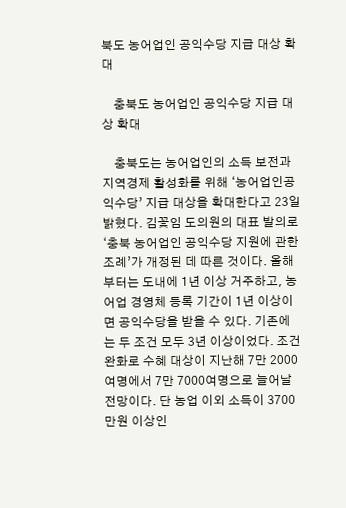북도 농어업인 공익수당 지급 대상 확대

    충북도 농어업인 공익수당 지급 대상 확대

    충북도는 농어업인의 소득 보전과 지역경제 활성화를 위해 ‘농어업인공익수당’ 지급 대상을 확대한다고 23일 밝혔다. 김꽃임 도의원의 대표 발의로 ‘충북 농어업인 공익수당 지원에 관한 조례’가 개정된 데 따른 것이다. 올해부터는 도내에 1년 이상 거주하고, 농어업 경영체 등록 기간이 1년 이상이면 공익수당을 받을 수 있다. 기존에는 두 조건 모두 3년 이상이었다. 조건 완화로 수혜 대상이 지난해 7만 2000여명에서 7만 7000여명으로 늘어날 전망이다. 단 농업 이외 소득이 3700만원 이상인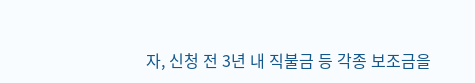자, 신청 전 3년 내 직불금 등 각종 보조금을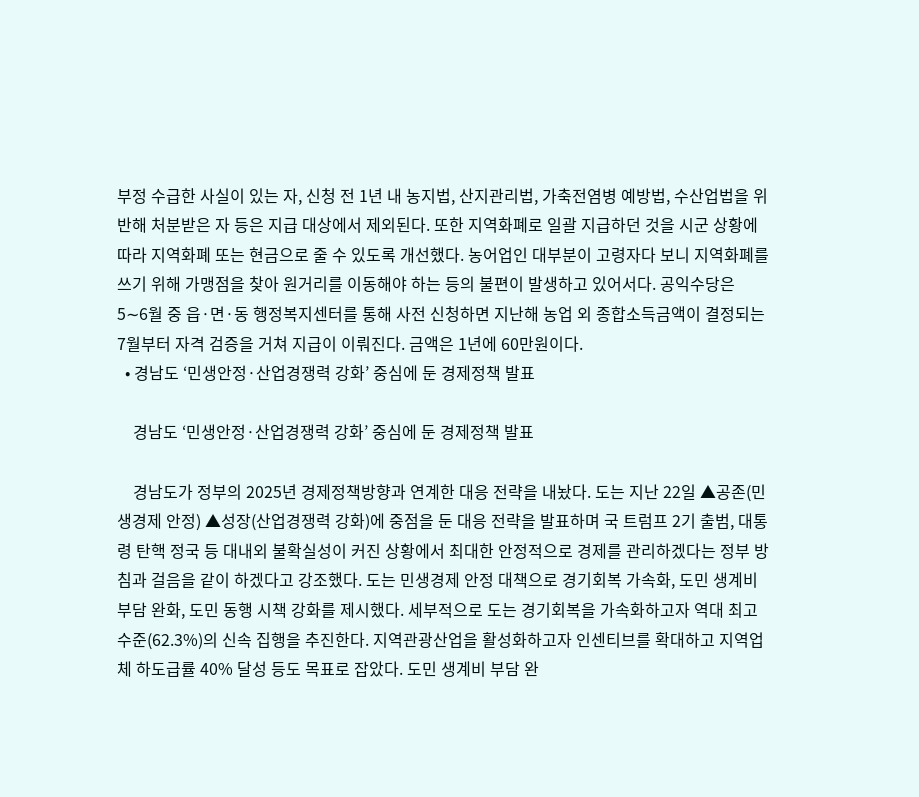부정 수급한 사실이 있는 자, 신청 전 1년 내 농지법, 산지관리법, 가축전염병 예방법, 수산업법을 위반해 처분받은 자 등은 지급 대상에서 제외된다. 또한 지역화폐로 일괄 지급하던 것을 시군 상황에 따라 지역화폐 또는 현금으로 줄 수 있도록 개선했다. 농어업인 대부분이 고령자다 보니 지역화폐를 쓰기 위해 가맹점을 찾아 원거리를 이동해야 하는 등의 불편이 발생하고 있어서다. 공익수당은 5∼6월 중 읍·면·동 행정복지센터를 통해 사전 신청하면 지난해 농업 외 종합소득금액이 결정되는 7월부터 자격 검증을 거쳐 지급이 이뤄진다. 금액은 1년에 60만원이다.
  • 경남도 ‘민생안정·산업경쟁력 강화’ 중심에 둔 경제정책 발표

    경남도 ‘민생안정·산업경쟁력 강화’ 중심에 둔 경제정책 발표

    경남도가 정부의 2025년 경제정책방향과 연계한 대응 전략을 내놨다. 도는 지난 22일 ▲공존(민생경제 안정) ▲성장(산업경쟁력 강화)에 중점을 둔 대응 전략을 발표하며 국 트럼프 2기 출범, 대통령 탄핵 정국 등 대내외 불확실성이 커진 상황에서 최대한 안정적으로 경제를 관리하겠다는 정부 방침과 걸음을 같이 하겠다고 강조했다. 도는 민생경제 안정 대책으로 경기회복 가속화, 도민 생계비 부담 완화, 도민 동행 시책 강화를 제시했다. 세부적으로 도는 경기회복을 가속화하고자 역대 최고 수준(62.3%)의 신속 집행을 추진한다. 지역관광산업을 활성화하고자 인센티브를 확대하고 지역업체 하도급률 40% 달성 등도 목표로 잡았다. 도민 생계비 부담 완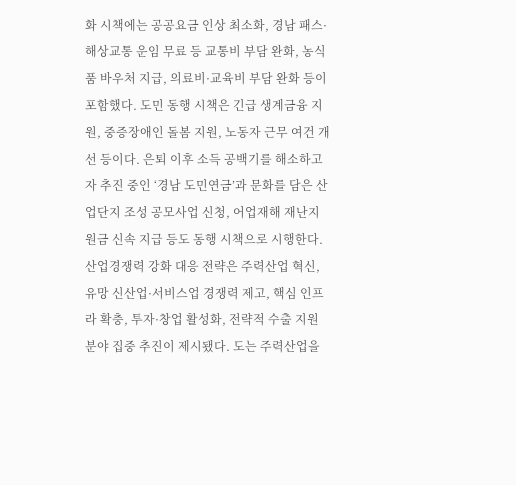화 시책에는 공공요금 인상 최소화, 경남 패스·해상교통 운임 무료 등 교통비 부담 완화, 농식품 바우처 지급, 의료비·교육비 부담 완화 등이 포함했다. 도민 동행 시책은 긴급 생계금융 지원, 중증장애인 돌봄 지원, 노동자 근무 여건 개선 등이다. 은퇴 이후 소득 공백기를 해소하고자 추진 중인 ‘경남 도민연금’과 문화를 담은 산업단지 조성 공모사업 신청, 어업재해 재난지원금 신속 지급 등도 동행 시책으로 시행한다. 산업경쟁력 강화 대응 전략은 주력산업 혁신, 유망 신산업·서비스업 경쟁력 제고, 핵심 인프라 확충, 투자·창업 활성화, 전략적 수출 지원 분야 집중 추진이 제시됐다. 도는 주력산업을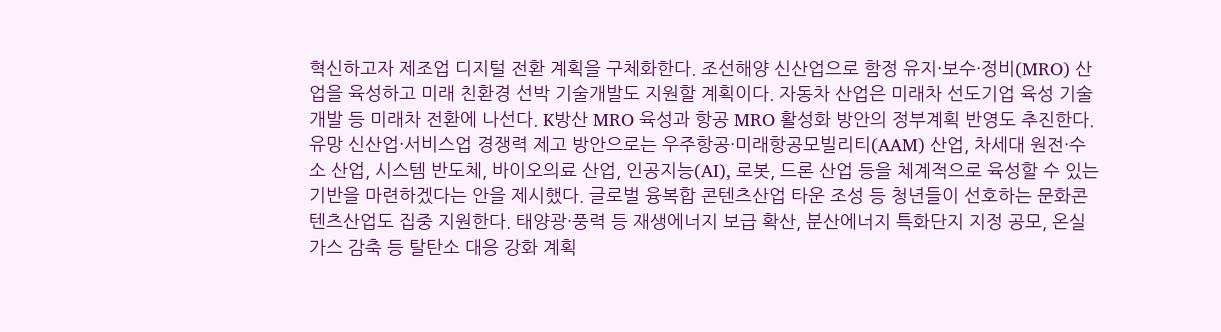혁신하고자 제조업 디지털 전환 계획을 구체화한다. 조선해양 신산업으로 함정 유지·보수·정비(MRO) 산업을 육성하고 미래 친환경 선박 기술개발도 지원할 계획이다. 자동차 산업은 미래차 선도기업 육성 기술개발 등 미래차 전환에 나선다. K방산 MRO 육성과 항공 MRO 활성화 방안의 정부계획 반영도 추진한다. 유망 신산업·서비스업 경쟁력 제고 방안으로는 우주항공·미래항공모빌리티(AAM) 산업, 차세대 원전·수소 산업, 시스템 반도체, 바이오의료 산업, 인공지능(AI), 로봇, 드론 산업 등을 체계적으로 육성할 수 있는 기반을 마련하겠다는 안을 제시했다. 글로벌 융복합 콘텐츠산업 타운 조성 등 청년들이 선호하는 문화콘텐츠산업도 집중 지원한다. 태양광·풍력 등 재생에너지 보급 확산, 분산에너지 특화단지 지정 공모, 온실가스 감축 등 탈탄소 대응 강화 계획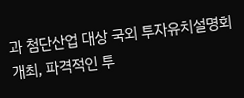과 첨단산업 대상 국외 투자유치설명회 개최, 파격적인 투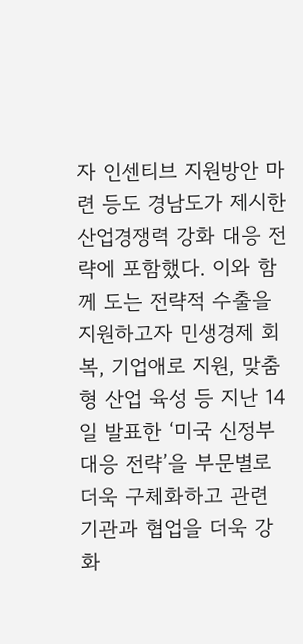자 인센티브 지원방안 마련 등도 경남도가 제시한 산업경쟁력 강화 대응 전략에 포함했다. 이와 함께 도는 전략적 수출을 지원하고자 민생경제 회복, 기업애로 지원, 맞춤형 산업 육성 등 지난 14일 발표한 ‘미국 신정부 대응 전략’을 부문별로 더욱 구체화하고 관련 기관과 협업을 더욱 강화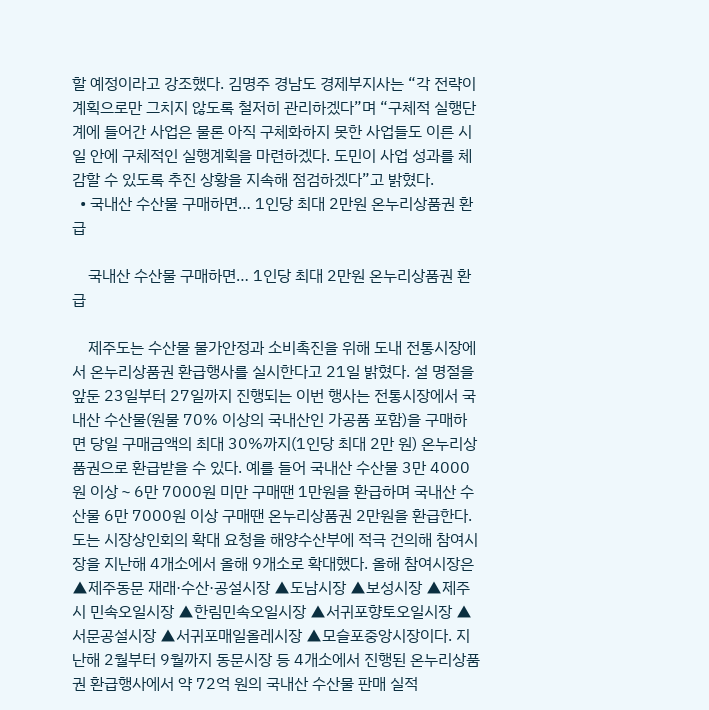할 예정이라고 강조했다. 김명주 경남도 경제부지사는 “각 전략이 계획으로만 그치지 않도록 철저히 관리하겠다”며 “구체적 실행단계에 들어간 사업은 물론 아직 구체화하지 못한 사업들도 이른 시일 안에 구체적인 실행계획을 마련하겠다. 도민이 사업 성과를 체감할 수 있도록 추진 상황을 지속해 점검하겠다”고 밝혔다.
  • 국내산 수산물 구매하면… 1인당 최대 2만원 온누리상품권 환급

    국내산 수산물 구매하면… 1인당 최대 2만원 온누리상품권 환급

    제주도는 수산물 물가안정과 소비촉진을 위해 도내 전통시장에서 온누리상품권 환급행사를 실시한다고 21일 밝혔다. 설 명절을 앞둔 23일부터 27일까지 진행되는 이번 행사는 전통시장에서 국내산 수산물(원물 70% 이상의 국내산인 가공품 포함)을 구매하면 당일 구매금액의 최대 30%까지(1인당 최대 2만 원) 온누리상품권으로 환급받을 수 있다. 예를 들어 국내산 수산물 3만 4000원 이상∼6만 7000원 미만 구매땐 1만원을 환급하며 국내산 수산물 6만 7000원 이상 구매땐 온누리상품권 2만원을 환급한다. 도는 시장상인회의 확대 요청을 해양수산부에 적극 건의해 참여시장을 지난해 4개소에서 올해 9개소로 확대했다. 올해 참여시장은 ▲제주동문 재래·수산·공설시장 ▲도남시장 ▲보성시장 ▲제주시 민속오일시장 ▲한림민속오일시장 ▲서귀포향토오일시장 ▲서문공설시장 ▲서귀포매일올레시장 ▲모슬포중앙시장이다. 지난해 2월부터 9월까지 동문시장 등 4개소에서 진행된 온누리상품권 환급행사에서 약 72억 원의 국내산 수산물 판매 실적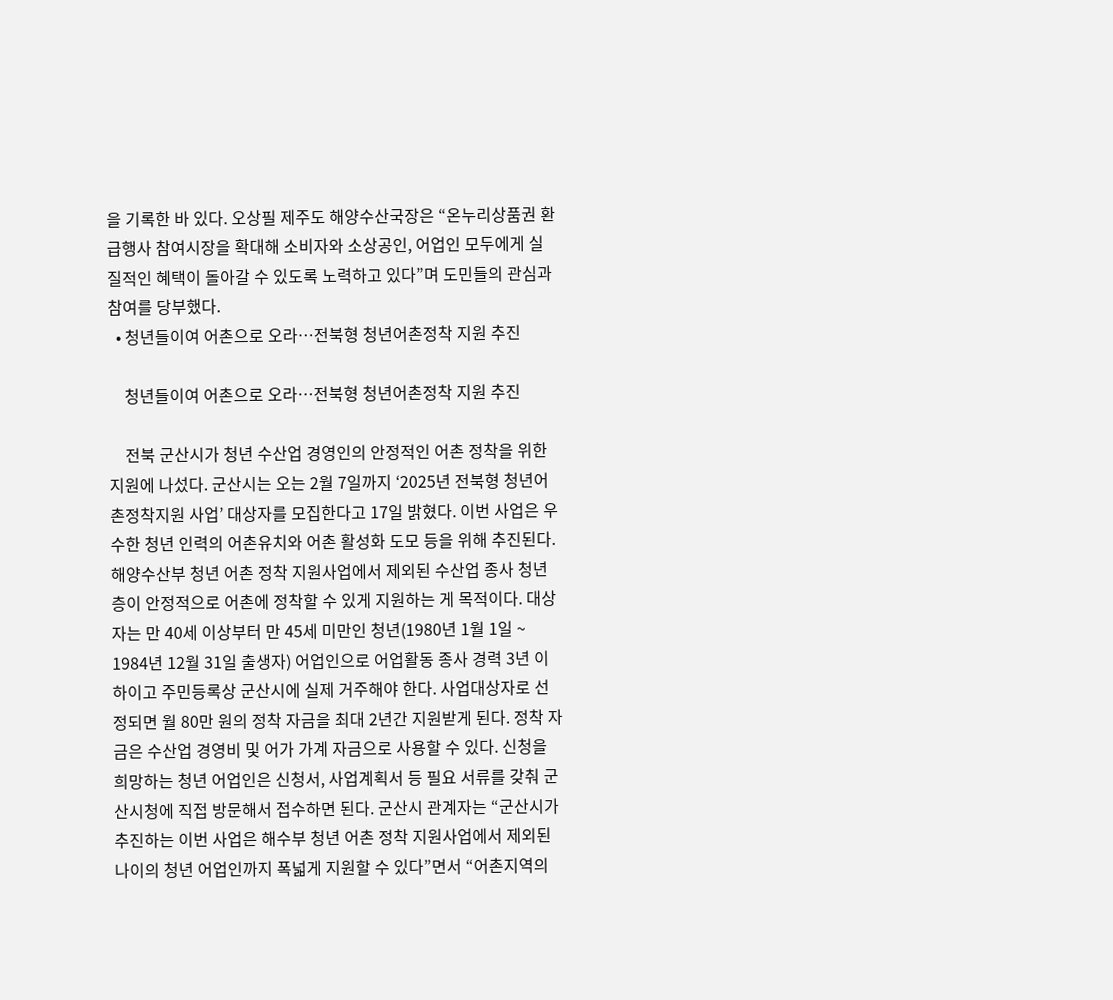을 기록한 바 있다. 오상필 제주도 해양수산국장은 “온누리상품권 환급행사 참여시장을 확대해 소비자와 소상공인, 어업인 모두에게 실질적인 혜택이 돌아갈 수 있도록 노력하고 있다”며 도민들의 관심과 참여를 당부했다.
  • 청년들이여 어촌으로 오라…전북형 청년어촌정착 지원 추진

    청년들이여 어촌으로 오라…전북형 청년어촌정착 지원 추진

    전북 군산시가 청년 수산업 경영인의 안정적인 어촌 정착을 위한 지원에 나섰다. 군산시는 오는 2월 7일까지 ‘2025년 전북형 청년어촌정착지원 사업’ 대상자를 모집한다고 17일 밝혔다. 이번 사업은 우수한 청년 인력의 어촌유치와 어촌 활성화 도모 등을 위해 추진된다. 해양수산부 청년 어촌 정착 지원사업에서 제외된 수산업 종사 청년층이 안정적으로 어촌에 정착할 수 있게 지원하는 게 목적이다. 대상자는 만 40세 이상부터 만 45세 미만인 청년(1980년 1월 1일 ~ 1984년 12월 31일 출생자) 어업인으로 어업활동 종사 경력 3년 이하이고 주민등록상 군산시에 실제 거주해야 한다. 사업대상자로 선정되면 월 80만 원의 정착 자금을 최대 2년간 지원받게 된다. 정착 자금은 수산업 경영비 및 어가 가계 자금으로 사용할 수 있다. 신청을 희망하는 청년 어업인은 신청서, 사업계획서 등 필요 서류를 갖춰 군산시청에 직접 방문해서 접수하면 된다. 군산시 관계자는 “군산시가 추진하는 이번 사업은 해수부 청년 어촌 정착 지원사업에서 제외된 나이의 청년 어업인까지 폭넓게 지원할 수 있다”면서 “어촌지역의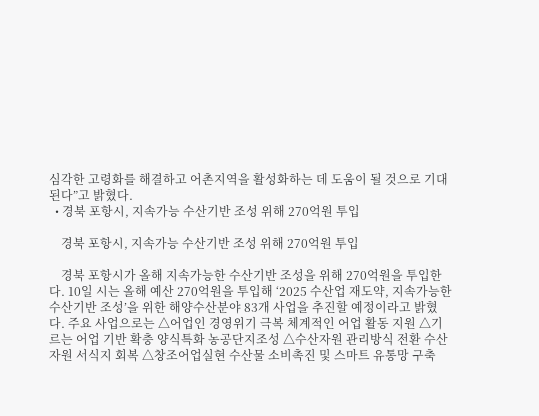심각한 고령화를 해결하고 어촌지역을 활성화하는 데 도움이 될 것으로 기대된다”고 밝혔다.
  • 경북 포항시, 지속가능 수산기반 조성 위해 270억원 투입

    경북 포항시, 지속가능 수산기반 조성 위해 270억원 투입

    경북 포항시가 올해 지속가능한 수산기반 조성을 위해 270억원을 투입한다. 10일 시는 올해 예산 270억원을 투입해 ‘2025 수산업 재도약, 지속가능한 수산기반 조성’을 위한 해양수산분야 83개 사업을 추진할 예정이라고 밝혔다. 주요 사업으로는 △어업인 경영위기 극복 체계적인 어업 활동 지원 △기르는 어업 기반 확충 양식특화 농공단지조성 △수산자원 관리방식 전환 수산자원 서식지 회복 △창조어업실현 수산물 소비촉진 및 스마트 유통망 구축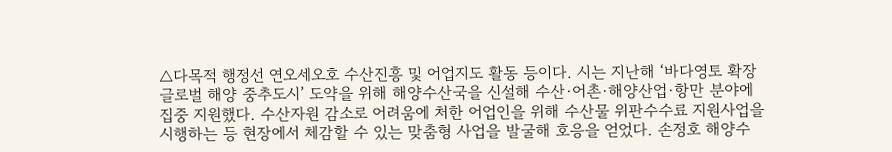△다목적 행정선 연오세오호 수산진흥 및 어업지도 활동 등이다. 시는 지난해 ‘바다영토 확장 글로벌 해양 중추도시’ 도약을 위해 해양수산국을 신설해 수산·어촌·해양산업·항만 분야에 집중 지원했다. 수산자원 감소로 어려움에 처한 어업인을 위해 수산물 위판수수료 지원사업을 시행하는 등 현장에서 체감할 수 있는 맞춤형 사업을 발굴해 호응을 얻었다. 손정호 해양수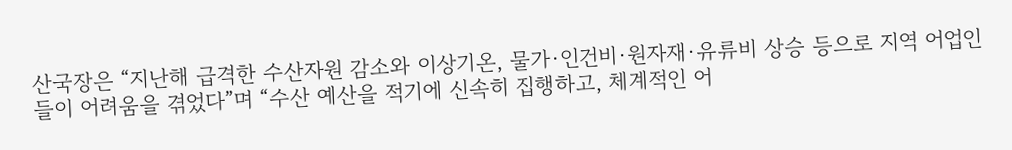산국장은 “지난해 급격한 수산자원 감소와 이상기온, 물가·인건비·원자재·유류비 상승 등으로 지역 어업인들이 어려움을 겪었다”며 “수산 예산을 적기에 신속히 집행하고, 체계적인 어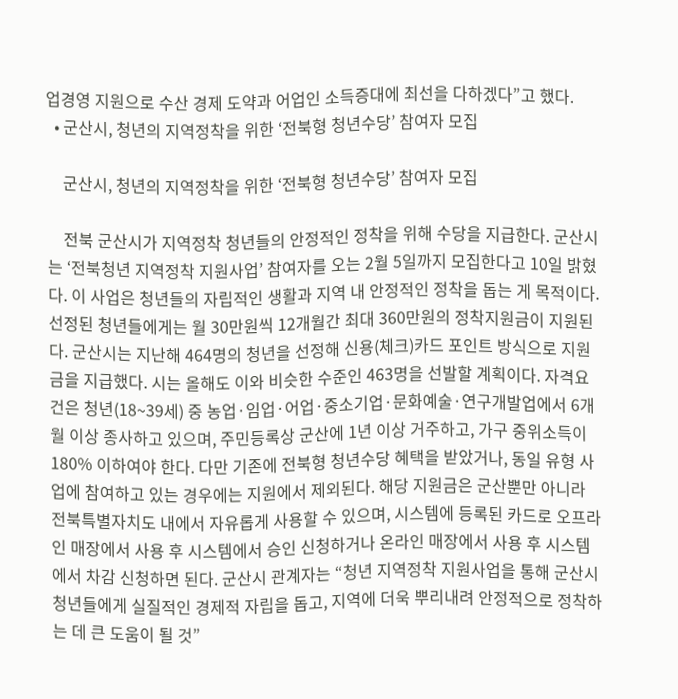업경영 지원으로 수산 경제 도약과 어업인 소득증대에 최선을 다하겠다”고 했다.
  • 군산시, 청년의 지역정착을 위한 ‘전북형 청년수당’ 참여자 모집

    군산시, 청년의 지역정착을 위한 ‘전북형 청년수당’ 참여자 모집

    전북 군산시가 지역정착 청년들의 안정적인 정착을 위해 수당을 지급한다. 군산시는 ‘전북청년 지역정착 지원사업’ 참여자를 오는 2월 5일까지 모집한다고 10일 밝혔다. 이 사업은 청년들의 자립적인 생활과 지역 내 안정적인 정착을 돕는 게 목적이다. 선정된 청년들에게는 월 30만원씩 12개월간 최대 360만원의 정착지원금이 지원된다. 군산시는 지난해 464명의 청년을 선정해 신용(체크)카드 포인트 방식으로 지원금을 지급했다. 시는 올해도 이와 비슷한 수준인 463명을 선발할 계획이다. 자격요건은 청년(18~39세) 중 농업·임업·어업·중소기업·문화예술·연구개발업에서 6개월 이상 종사하고 있으며, 주민등록상 군산에 1년 이상 거주하고, 가구 중위소득이 180% 이하여야 한다. 다만 기존에 전북형 청년수당 혜택을 받았거나, 동일 유형 사업에 참여하고 있는 경우에는 지원에서 제외된다. 해당 지원금은 군산뿐만 아니라 전북특별자치도 내에서 자유롭게 사용할 수 있으며, 시스템에 등록된 카드로 오프라인 매장에서 사용 후 시스템에서 승인 신청하거나 온라인 매장에서 사용 후 시스템에서 차감 신청하면 된다. 군산시 관계자는 “청년 지역정착 지원사업을 통해 군산시 청년들에게 실질적인 경제적 자립을 돕고, 지역에 더욱 뿌리내려 안정적으로 정착하는 데 큰 도움이 될 것”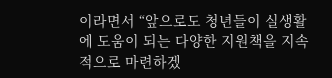이라면서 “앞으로도 청년들이 실생활에 도움이 되는 다양한 지원책을 지속적으로 마련하겠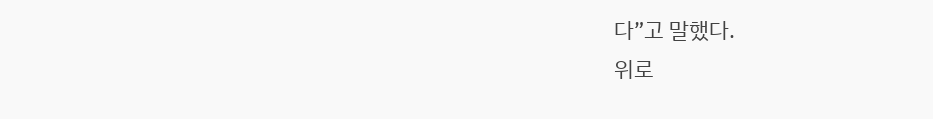다”고 말했다.
위로